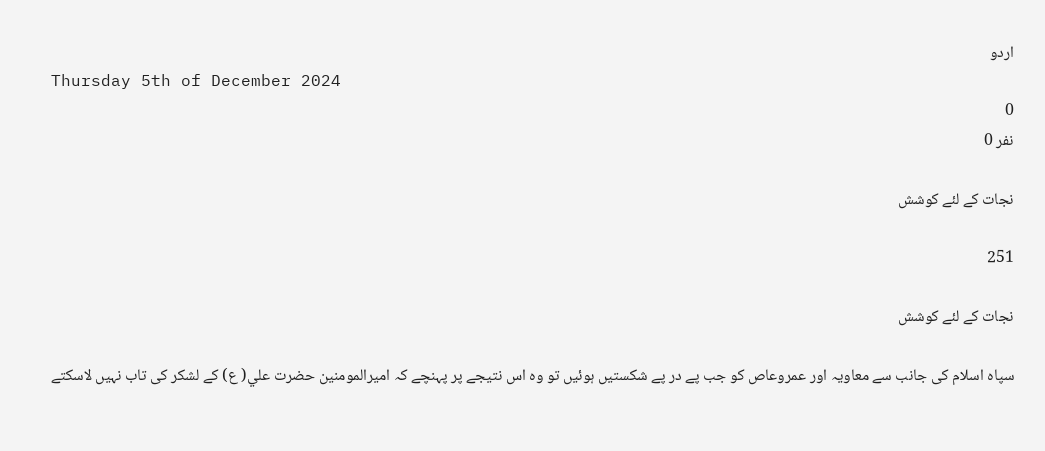اردو
Thursday 5th of December 2024
0
نفر 0

نجات كے لئے كوشش

251

نجات كے لئے كوشش

سپاہ اسلام كى جانب سے معاويہ اور عمروعاص كو جب پے در پے شكستيں ہوئيں تو وہ اس نتيجے پر پہنچے كہ اميرالمومنين حضرت علي( ع) كے لشكر كى تاب نہيں لاسكتے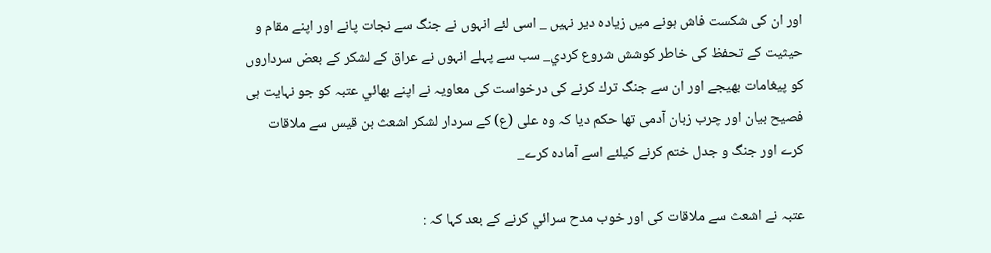اور ان كى شكست فاش ہونے ميں زيادہ دير نہيں _ اسى لئے انہوں نے جنگ سے نجات پانے اور اپنے مقام و حيثيت كے تحفظ كى خاطر كوشش شروع كردي_ سب سے پہلے انہوں نے عراق كے لشكر كے بعض سرداروں كو پيغامات بھيجے اور ان سے جنگ ترك كرنے كى درخواست كى معاويہ نے اپنے بھائي عتبہ كو جو نہايت ہى فصيح بيان اور چرب زبان آدمى تھا حكم ديا كہ وہ على (ع) كے سردار لشكر اشعث بن قيس سے ملاقات كرے اور جنگ و جدل ختم كرنے كيلئے اسے آمادہ كرے_

عتبہ نے اشعث سے ملاقات كى اور خوب مدح سرائي كرنے كے بعد كہا كہ :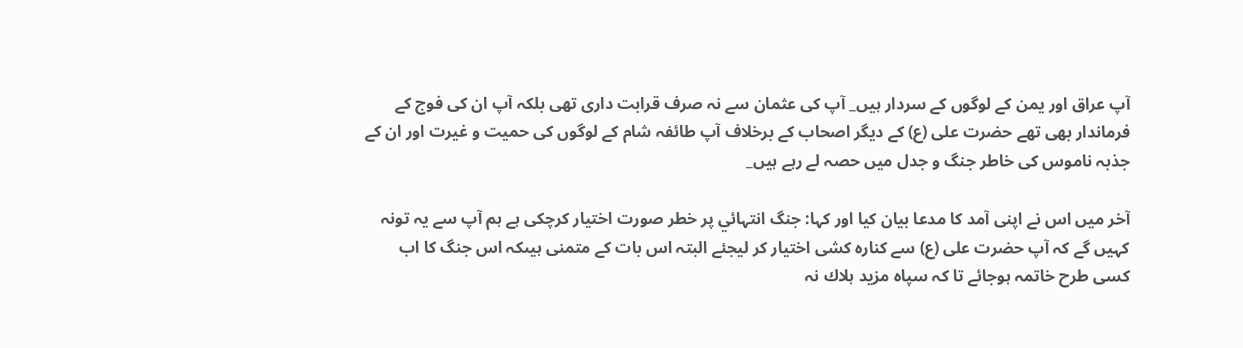آپ عراق اور يمن كے لوگوں كے سردار ہيں_ آپ كى عثمان سے نہ صرف قرابت دارى تھى بلكہ آپ ان كى فوج كے فرماندار بھى تھے حضرت على (ع) كے ديگر اصحاب كے برخلاف آپ طائفہ شام كے لوگوں كى حميت و غيرت اور ان كے جذبہ ناموس كى خاطر جنگ و جدل ميں حصہ لے رہے ہيں_

آخر ميں اس نے اپنى آمد كا مدعا بيان كيا اور كہا: جنگ انتہائي پر خطر صورت اختيار كرچكى ہے ہم آپ سے يہ تونہ كہيں گے كہ آپ حضرت على (ع) سے كنارہ كشى اختيار كر ليجئے البتہ اس بات كے متمنى ہيںكہ اس جنگ كا اب كسى طرح خاتمہ ہوجائے تا كہ سپاہ مزيد ہلاك نہ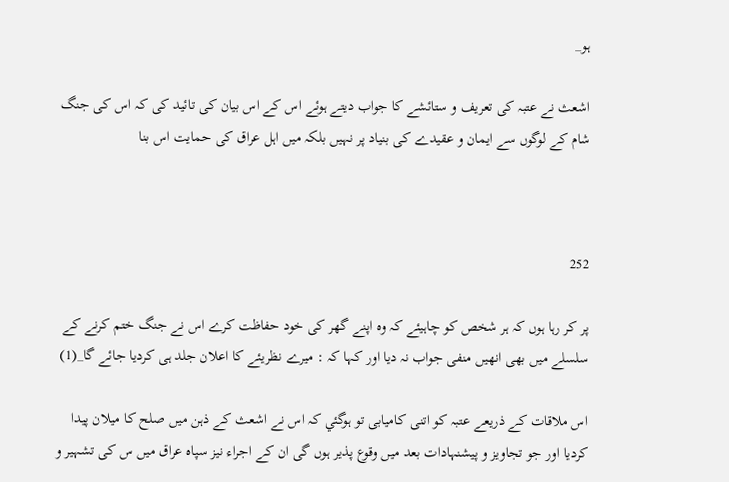ہو_

اشعث نے عتبہ كى تعريف و ستائشے كا جواب ديتے ہوئے اس كے اس بيان كى تائيد كى كہ اس كى جنگ شام كے لوگوں سے ايمان و عقيدے كى بنياد پر نہيں بلكہ ميں اہل عراق كى حمايت اس بنا



252

پر كر رہا ہوں كہ ہر شخص كو چاہيئے كہ وہ اپنے گھر كى خود حفاظت كرے اس نے جنگ ختم كرنے كے سلسلے ميں بھى انھيں منفى جواب نہ ديا اور كہا كہ : ميرے نظريئے كا اعلان جلد ہى كرديا جائے گا_(1)

اس ملاقات كے ذريعے عتبہ كو اتنى كاميابى تو ہوگئي كہ اس نے اشعث كے ذہن ميں صلح كا ميلان پيدا كرديا اور جو تجاويز و پيشنہادات بعد ميں وقوع پذير ہوں گى ان كے اجراء نيز سپاہ عراق ميں س كى تشہير و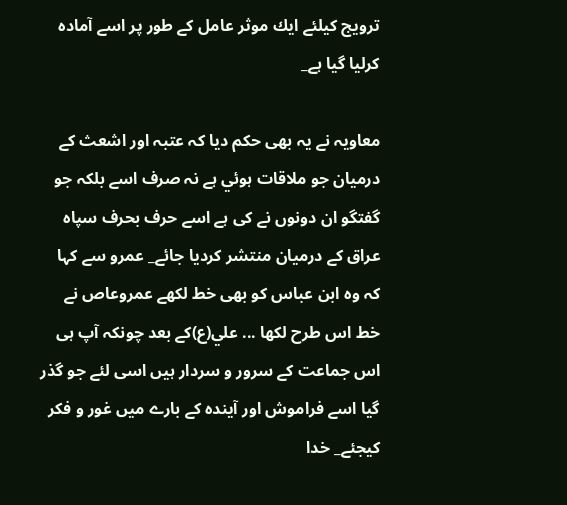ترويج كيلئے ايك موثر عامل كے طور پر اسے آمادہ كرليا گيا ہے_

معاويہ نے يہ بھى حكم ديا كہ عتبہ اور اشعث كے درميان جو ملاقات ہوئي ہے نہ صرف اسے بلكہ جو گفتگو ان دونوں نے كى ہے اسے حرف بحرف سپاہ عراق كے درميان منتشر كرديا جائے_ عمرو سے كہا كہ وہ ابن عباس كو بھى خط لكھے عمروعاص نے خط اس طرح لكھا ... علي(ع)كے بعد چونكہ آپ ہى اس جماعت كے سرور و سردار ہيں اسى لئے جو گذر گيا اسے فراموش اور آيندہ كے بارے ميں غور و فكر كيجئے_ خدا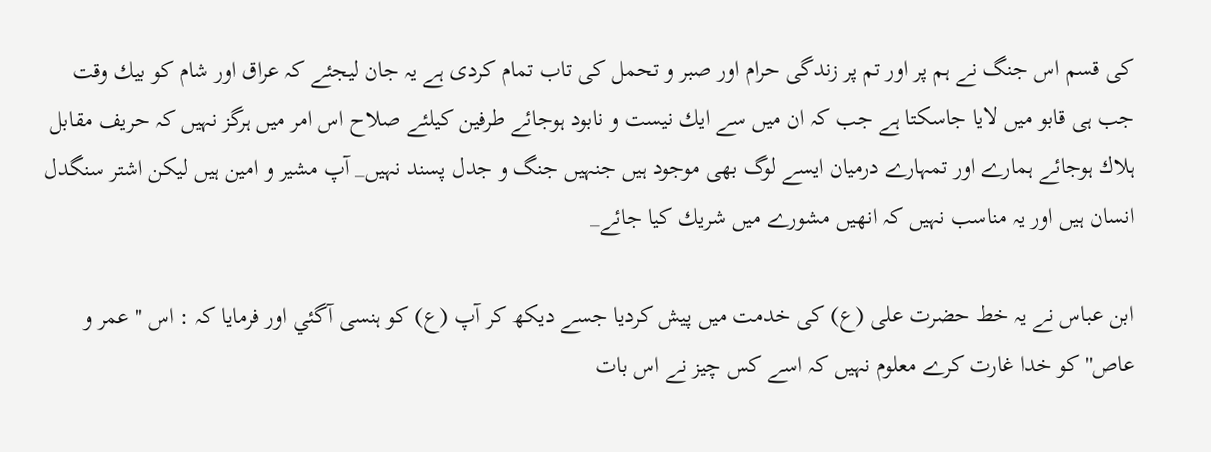كى قسم اس جنگ نے ہم پر اور تم پر زندگى حرام اور صبر و تحمل كى تاب تمام كردى ہے يہ جان ليجئے كہ عراق اور شام كو بيك وقت جب ہى قابو ميں لايا جاسكتا ہے جب كہ ان ميں سے ايك نيست و نابود ہوجائے طرفين كيلئے صلاح اس امر ميں ہرگز نہيں كہ حريف مقابل ہلاك ہوجائے ہمارے اور تمہارے درميان ايسے لوگ بھى موجود ہيں جنہيں جنگ و جدل پسند نہيں_ آپ مشير و امين ہيں ليكن اشتر سنگدل انسان ہيں اور يہ مناسب نہيں كہ انھيں مشورے ميں شريك كيا جائے_

ابن عباس نے يہ خط حضرت على (ع) كى خدمت ميں پيش كرديا جسے ديكھ كر آپ (ع) كو ہنسى آگئي اور فرمايا كہ : اس ''عمر و عاص'' كو خدا غارت كرے معلوم نہيں كہ اسے كس چيز نے اس بات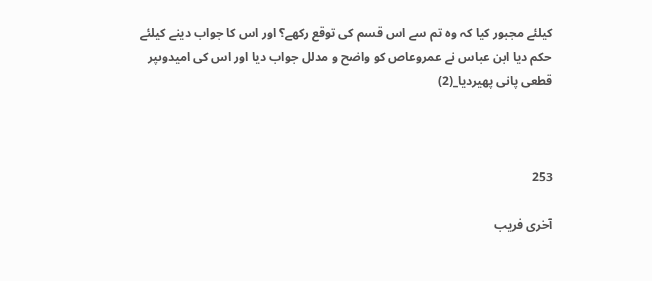كيلئے مجبور كيا كہ وہ تم سے اس قسم كى توقع ركھے؟ اور اس كا جواب دينے كيلئے حكم ديا ابن عباس نے عمروعاص كو واضح و مدلل جواب ديا اور اس كى اميدوںپر قطعى پانى پھيرديا_(2)



253

آخرى فريب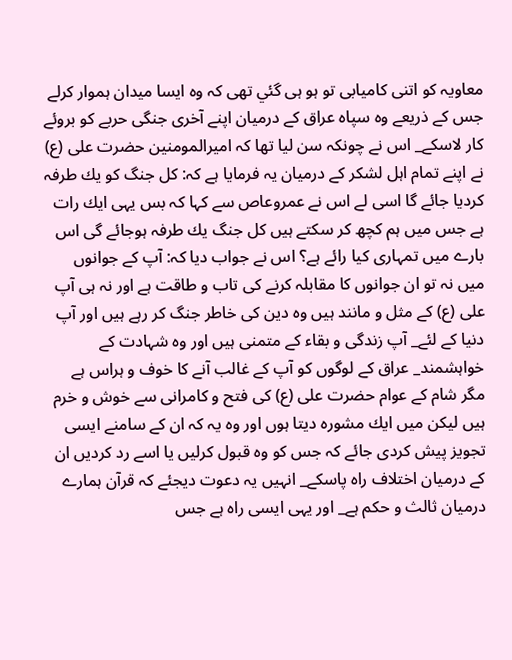معاويہ كو اتنى كاميابى تو ہو ہى گئي تھى كہ وہ ايسا ميدان ہموار كرلے جس كے ذريعے وہ سپاہ عراق كے درميان اپنے آخرى جنگى حربے كو بروئے كار لاسكے_ اس نے چونكہ سن ليا تھا كہ اميرالمومنين حضرت على (ع) نے اپنے تمام اہل لشكر كے درميان يہ فرمايا ہے كہ: كل جنگ كو يك طرفہ كرديا جائے گا اسى لے اس نے عمروعاص سے كہا كہ بس يہى ايك رات ہے جس ميں ہم كچھ كر سكتے ہيں كل جنگ يك طرفہ ہوجائے گى اس بارے ميں تمہارى كيا رائے ہے؟ اس نے جواب ديا كہ: آپ كے جوانوں ميں نہ تو ان جوانوں كا مقابلہ كرنے كى تاب و طاقت ہے اور نہ ہى آپ على (ع) كے مثل و مانند ہيں وہ دين كى خاطر جنگ كر رہے ہيں اور آپ دنيا كے لئے_ آپ زندگى و بقاء كے متمنى ہيں اور وہ شہادت كے خواہشمند_ عراق كے لوگوں كو آپ كے غالب آنے كا خوف و ہراس ہے مگر شام كے عوام حضرت على (ع) كى فتح و كامرانى سے خوش و خرم ہيں ليكن ميں ايك مشورہ ديتا ہوں اور وہ يہ كہ ان كے سامنے ايسى تجويز پيش كردى جائے كہ جس كو وہ قبول كرليں يا اسے رد كرديں ان كے درميان اختلاف راہ پاسكے_ انہيں يہ دعوت ديجئے كہ قرآن ہمارے درميان ثالث و حكم ہے_ اور يہى ايسى راہ ہے جس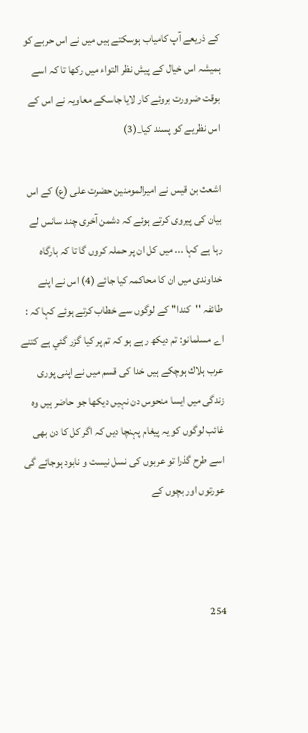كے ذريعے آپ كامياب ہوسكتے ہيں ميں نے اس حربے كو ہميشہ اس خيال كے پيش نظر التواء ميں ركھا تا كہ اسے بوقت ضرورت بروئے كار لايا جاسكے معاويہ نے اس كے اس نظريے كو پسند كيا_(3)

اشعث بن قيس نے اميرالمومنين حضرت على (ع) كے اس بيان كى پيروى كرتے ہوئے كہ دشمن آخرى چند سانس لے رہا ہے كہا ... ميں كل ان پر حملہ كروں گا تا كہ بارگاہ خداوندى ميں ان كا محاكمہ كيا جائے (4) اس نے اپنے طائفہ ''كندا'' كے لوگوں سے خطاب كرتے ہوئے كہا كہ : اے مسلمانو: تم ديكھ رہے ہو كہ تم پر كيا گزر گئي ہے كتنے عرب ہلاك ہوچكے ہيں خدا كى قسم ميں نے اپنى پورى زندگى ميں ايسا منحوس دن نہيں ديكھا جو حاضر ہيں وہ غائب لوگوں كو يہ پيغام پہنچا ديں كہ اگر كل كا دن بھى اسے طرح گذرا تو عربوں كى نسل نيست و نابود ہوجائے گى عورتوں اور بچوں كے



254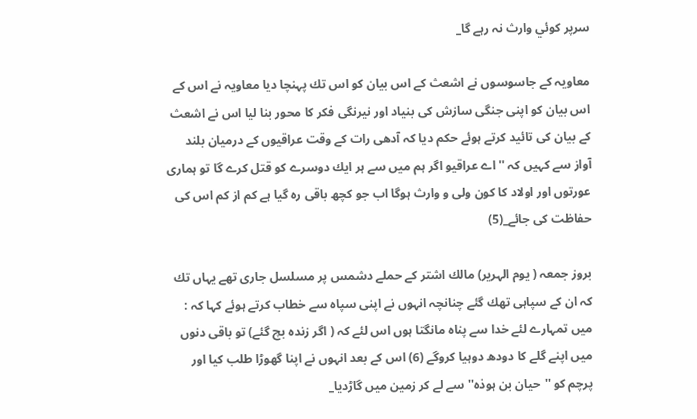سرپر كوئي وارث نہ رہے گا_

معاويہ كے جاسوسوں نے اشعث كے اس بيان كو اس تك پہنچا ديا معاويہ نے اس كے اس بيان كو اپنى جنگى سازش كى بنياد اور نيرنگى فكر كا محور بنا ليا اس نے اشعث كے بيان كى تائيد كرتے ہوئے حكم ديا كہ آدھى رات كے وقت عراقيوں كے درميان بلند آواز سے كہيں كہ '' اے عراقيو اگر ہم ميں سے ہر ايك دوسرے كو قتل كرے گا تو ہمارى عورتوں اور اولاد كا كون ولى و وارث ہوگا اب جو كچھ باقى رہ گيا ہے كم از كم اس كى حفاظت كى جائے_(5)

بروز جمعہ ( يوم الہرير) مالك اشتر كے حملے دشمس پر مسلسل جارى تھے يہاں تك كہ ان كے سپاہى تھك گئے چنانچہ انہوں نے اپنى سپاہ سے خطاب كرتے ہوئے كہا كہ : ميں تمہارے لئے خدا سے پناہ مانگتا ہوں اس لئے كہ ( اگر زندہ بچ گئے) تو باقى دنوں ميں اپنے گلے كا دودھ دوہيا كروگے (6) اس كے بعد انہوں نے اپنا گھوڑا طلب كيا اور پرچم كو ''حيان بن ہوذہ'' سے لے كر زمين ميں گاڑديا_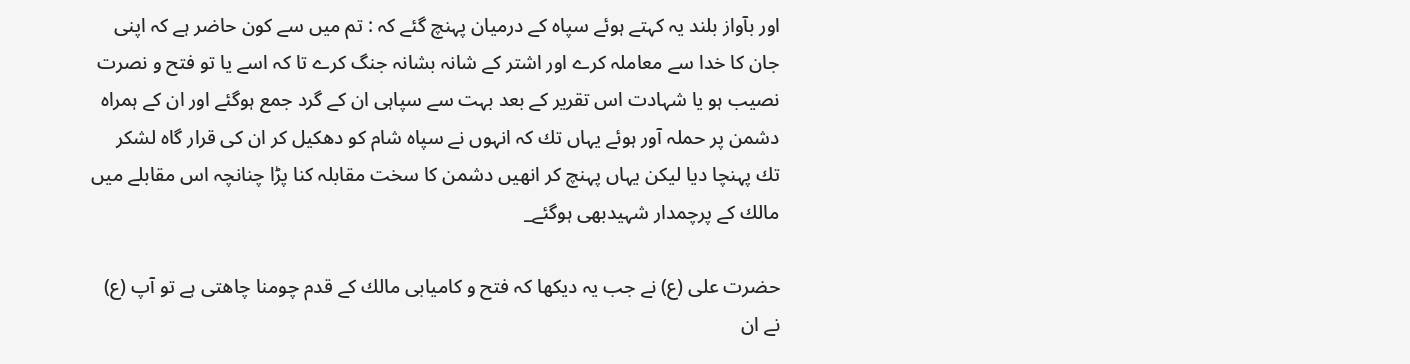اور بآواز بلند يہ كہتے ہوئے سپاہ كے درميان پہنچ گئے كہ : تم ميں سے كون حاضر ہے كہ اپنى جان كا خدا سے معاملہ كرے اور اشتر كے شانہ بشانہ جنگ كرے تا كہ اسے يا تو فتح و نصرت نصيب ہو يا شہادت اس تقرير كے بعد بہت سے سپاہى ان كے گرد جمع ہوگئے اور ان كے ہمراہ دشمن پر حملہ آور ہوئے يہاں تك كہ انہوں نے سپاہ شام كو دھكيل كر ان كى قرار گاہ لشكر تك پہنچا ديا ليكن يہاں پہنچ كر انھيں دشمن كا سخت مقابلہ كنا پڑا چنانچہ اس مقابلے ميں مالك كے پرچمدار شہيدبھى ہوگئے_

حضرت على (ع) نے جب يہ ديكھا كہ فتح و كاميابى مالك كے قدم چومنا چاھتى ہے تو آپ (ع) نے ان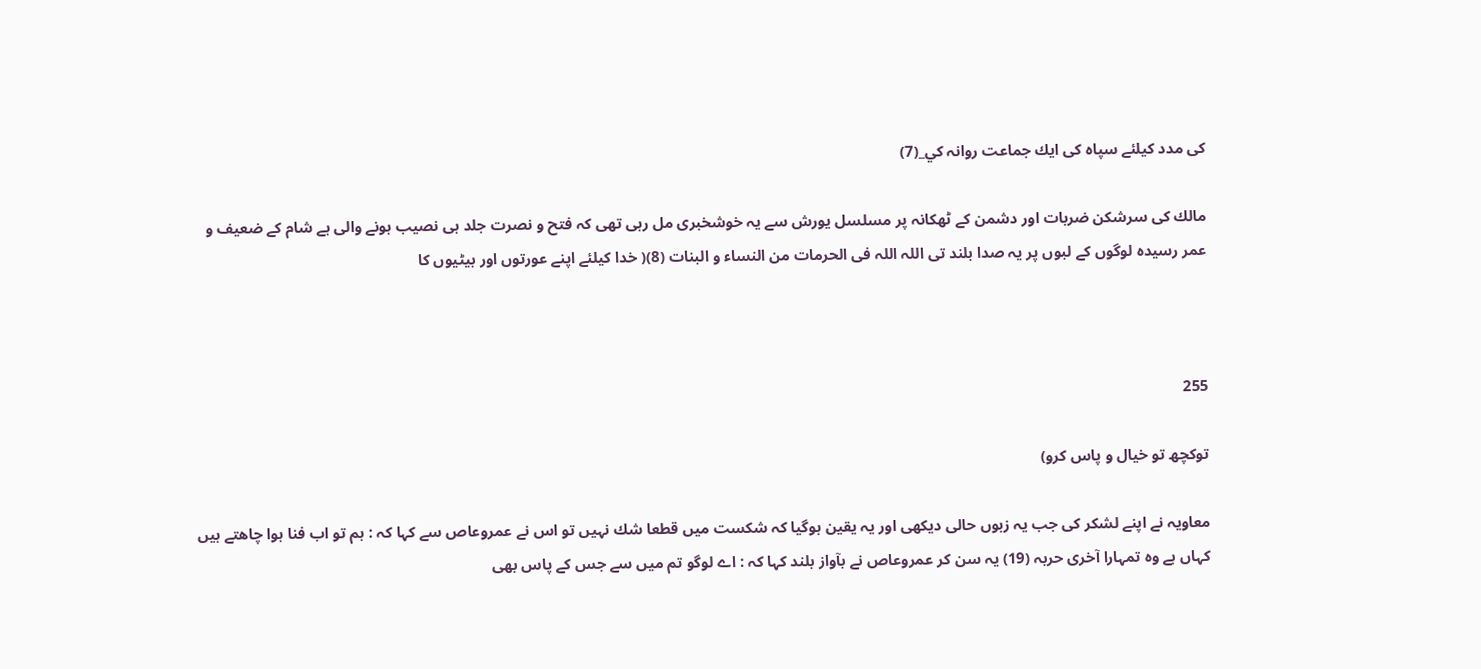كى مدد كيلئے سپاہ كى ايك جماعت روانہ كي_(7)

مالك كى سرشكن ضربات اور دشمن كے ٹھكانہ پر مسلسل يورش سے يہ خوشخبرى مل رہى تھى كہ فتح و نصرت جلد ہى نصيب ہونے والى ہے شام كے ضعيف و عمر رسيدہ لوگوں كے لبوں پر يہ صدا بلند تى اللہ اللہ فى الحرمات من النساء و البنات (8)( خدا كيلئے اپنے عورتوں اور بيٹيوں كا



255

توكچھ تو خيال و پاس كرو)

معاويہ نے اپنے لشكر كى جب يہ زبوں حالى ديكھى اور يہ يقين ہوگيا كہ شكست ميں قطعا شك نہيں تو اس نے عمروعاص سے كہا كہ : ہم تو اب فنا ہوا چاھتے ہيں كہاں ہے وہ تمہارا آخرى حربہ (19) يہ سن كر عمروعاص نے بآواز بلند كہا كہ : اے لوگو تم ميں سے جس كے پاس بھى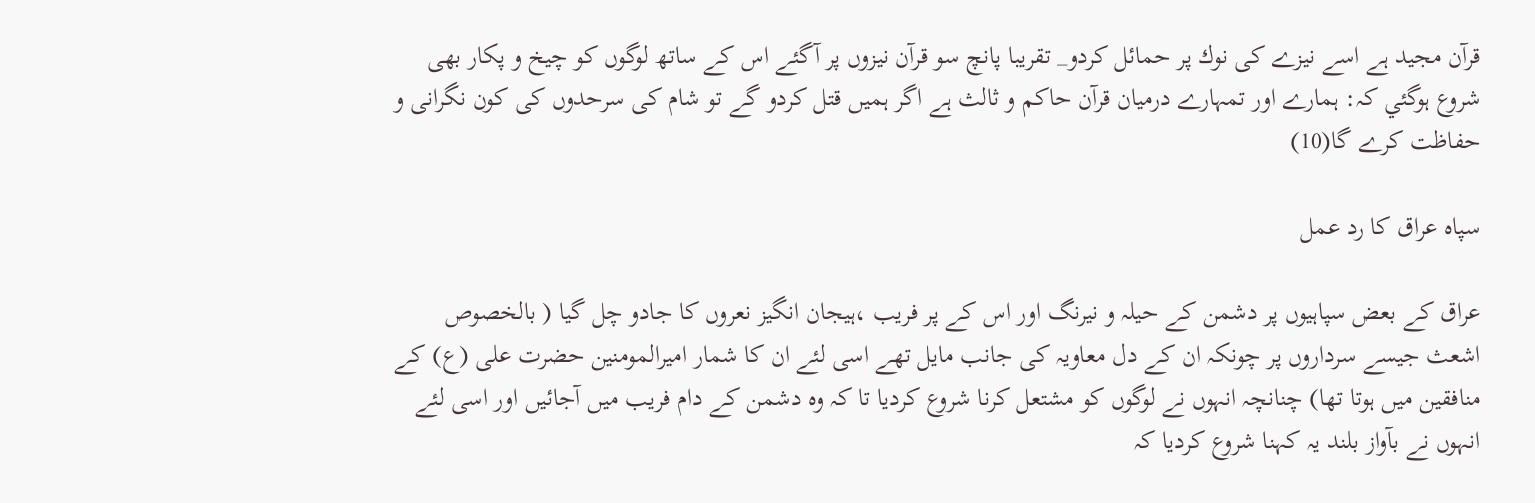قرآن مجيد ہے اسے نيزے كى نوك پر حمائل كردو_ تقريبا پانچ سو قرآن نيزوں پر آگئے اس كے ساتھ لوگوں كو چيخ و پكار بھى شروع ہوگئي كہ: ہمارے اور تمہارے درميان قرآن حاكم و ثالث ہے اگر ہميں قتل كردو گے تو شام كى سرحدوں كى كون نگرانى و حفاظت كرے گا(10)

سپاہ عراق كا رد عمل

عراق كے بعض سپاہيوں پر دشمن كے حيلہ و نيرنگ اور اس كے پر فريب ،ہيجان انگيز نعروں كا جادو چل گيا ( بالخصوص اشعث جيسے سرداروں پر چونكہ ان كے دل معاويہ كى جانب مايل تھے اسى لئے ان كا شمار اميرالمومنين حضرت على (ع) كے منافقين ميں ہوتا تھا) چنانچہ انہوں نے لوگوں كو مشتعل كرنا شروع كرديا تا كہ وہ دشمن كے دام فريب ميں آجائيں اور اسى لئے انہوں نے بآواز بلند يہ كہنا شروع كرديا كہ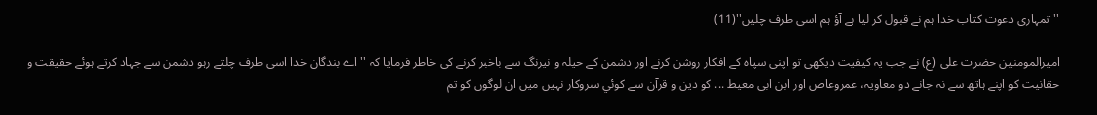''تمہارى دعوت كتاب خدا ہم نے قبول كر ليا ہے آؤ ہم اسى طرف چليں''(11)

اميرالمومنين حضرت على (ع) نے جب يہ كيفيت ديكھى تو اپنى سپاہ كے افكار روشن كرنے اور دشمن كے حيلہ و نيرنگ سے باخبر كرنے كى خاطر فرمايا كہ '' اے بندگان خدا اسى طرف چلتے رہو دشمن سے جہاد كرتے ہوئے حقيقت و حقانيت كو اپنے ہاتھ سے نہ جانے دو معاويہ، عمروعاص اور ابن ابى معيط ... كو دين و قرآن سے كوئي سروكار نہيں ميں ان لوگوں كو تم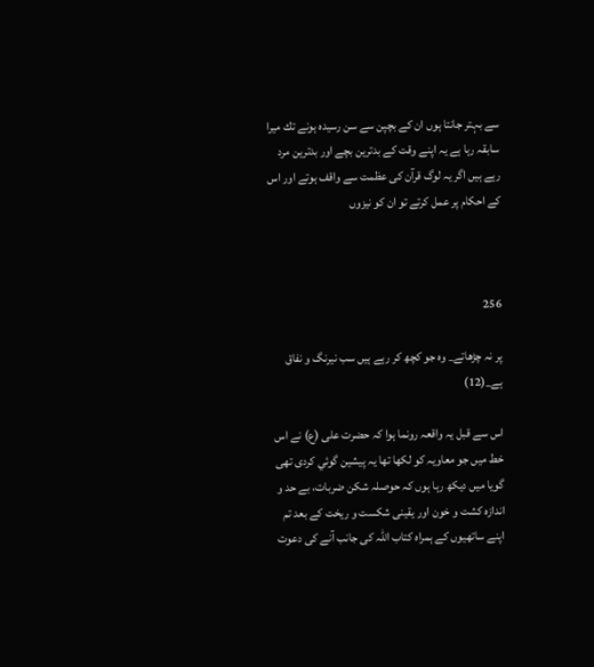سے بہتر جانتا ہوں ان كے بچپن سے سن رسيدہ ہونے تك ميرا سابقہ رہا ہے يہ اپنے وقت كے بدترين بچے اور بدترين مرد رہے ہيں اگر يہ لوگ قرآن كى عظمت سے واقف ہوتے اور اس كے احكام پر عمل كرتے تو ان كو نيزوں



256

پر نہ چڑھاتے_ وہ جو كچھ كر رہے ہيں سب نيرنگ و نفاق ہے_(12)

اس سے قبل يہ واقعہ رونما ہوا كہ حضرت على (ع) نے اس خط ميں جو معاويہ كو لكھا تھا يہ پيشين گوئي كردى تھى گويا ميں ديكھ رہا ہوں كہ حوصلہ شكن ضربات، بے حد و اندازہ كشت و خون اور يقينى شكست و ريخت كے بعد تم اپنے ساتھيوں كے ہمراہ كتاب اللہ كى جانب آنے كى دعوت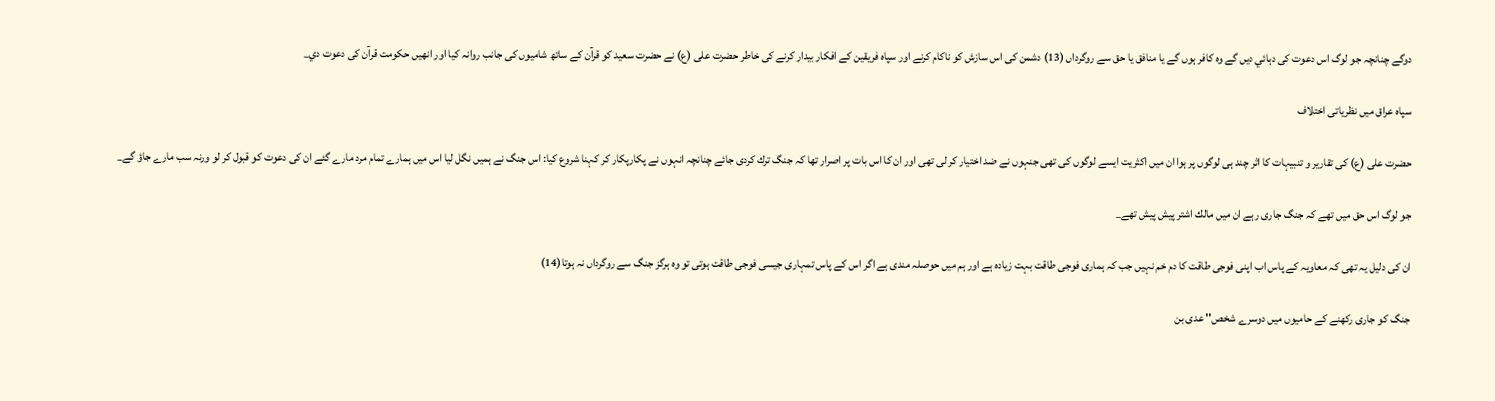دوگے چنانچہ جو لوگ اس دعوت كى دہائي ديں گے وہ كافر ہوں گے يا منافق يا حق سے روگرداں (13) دشمن كى اس سازش كو ناكام كرنے اور سپاہ فريقين كے افكار بيدار كرنے كى خاطر حضرت على (ع) نے حضرت سعيد كو قرآن كے ساتھ شاميوں كى جانب روانہ كيا اور انھيں حكومت قرآن كى دعوت دي_

سپاہ عراق ميں نظرياتى اختلاف

حضرت على (ع) كى تقارير و تنبيہات كا اثر چند ہى لوگوں پر ہوا ان ميں اكثريت ايسے لوگوں كى تھى جنہوں نے ضد اختيار كر لى تھى اور ان كا اس بات پر اصرار تھا كہ جنگ ترك كردى جائے چنانچہ انہوں نے پكارپكار كر كہنا شروع كيا: اس جنگ نے ہميں نگل ليا اس ميں ہمارے تمام مرد مارے گئے ان كى دعوت كو قبول كر لو ورنہ سب مارے جاؤ گے_

جو لوگ اس حق ميں تھے كہ جنگ جارى رہے ان ميں مالك اشتر پيش پيش تھے_

ان كى دليل يہ تھى كہ معاويہ كے پاس اب اپنى فوجى طاقت كا دم خم نہيں جب كہ ہمارى فوجى طاقت بہت زيادہ ہے اور ہم ميں حوصلہ مندى ہے اگر اس كے پاس تمہارى جيسى فوجى طاقت ہوتى تو وہ ہرگز جنگ سے روگرداں نہ ہوتا(14)

جنگ كو جارى ركھنے كے حاميوں ميں دوسرے شخص'' عدى بن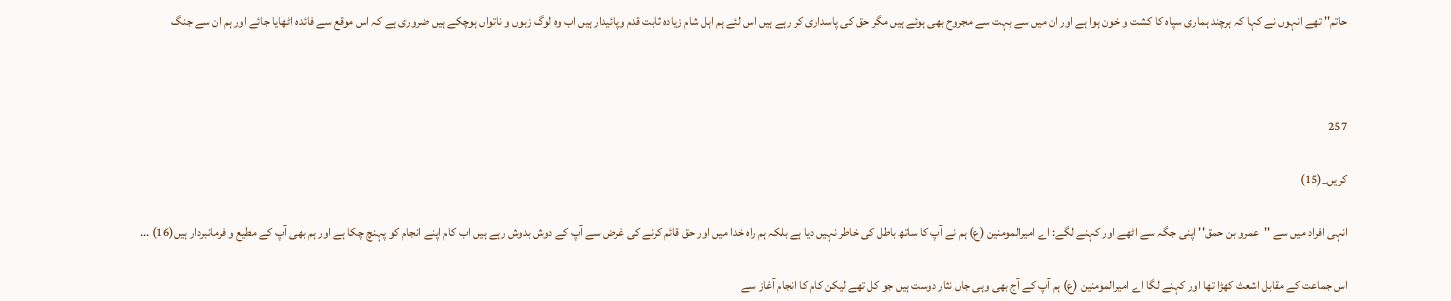حاتم'' تھے انہوں نے كہا كہ ہرچند ہمارى سپاہ كا كشت و خون ہوا ہے اور ان ميں سے بہت سے مجروح بھى ہوئے ہيں مگر حق كى پاسدارى كر رہے ہيں اس لئے ہم اہل شام زيادہ ثابت قدم وپائيدار ہيں اب وہ لوگ زبوں و ناتواں ہوچكے ہيں ضرورى ہے كہ اس موقع سے فائدہ اٹھايا جائے اور ہم ان سے جنگ



257

كريں_(15)

انہى افراد ميں سے ''عمرو بن حمق'' اپنى جگہ سے اٹھے اور كہنے لگے: اے اميرالمومنين (ع) ہم نے آپ كا ساتھ باطل كى خاطر نہيں ديا ہے بلكہ ہم راہ خدا ميں اور حق قائم كرنے كى غرض سے آپ كے دوش بدوش رہے ہيں اب كام اپنے انجام كو پہنچ چكا ہے اور ہم بھى آپ كے مطيع و فرمانبردار ہيں(16) ...

اس جماعت كے مقابل اشعث كھڑا تھا اور كہنے لگا اے اميرالمومنين (ع) ہم آپ كے آج بھى وہى جاں نثار دوست ہيں جو كل تھے ليكن كام كا انجام آغاز سے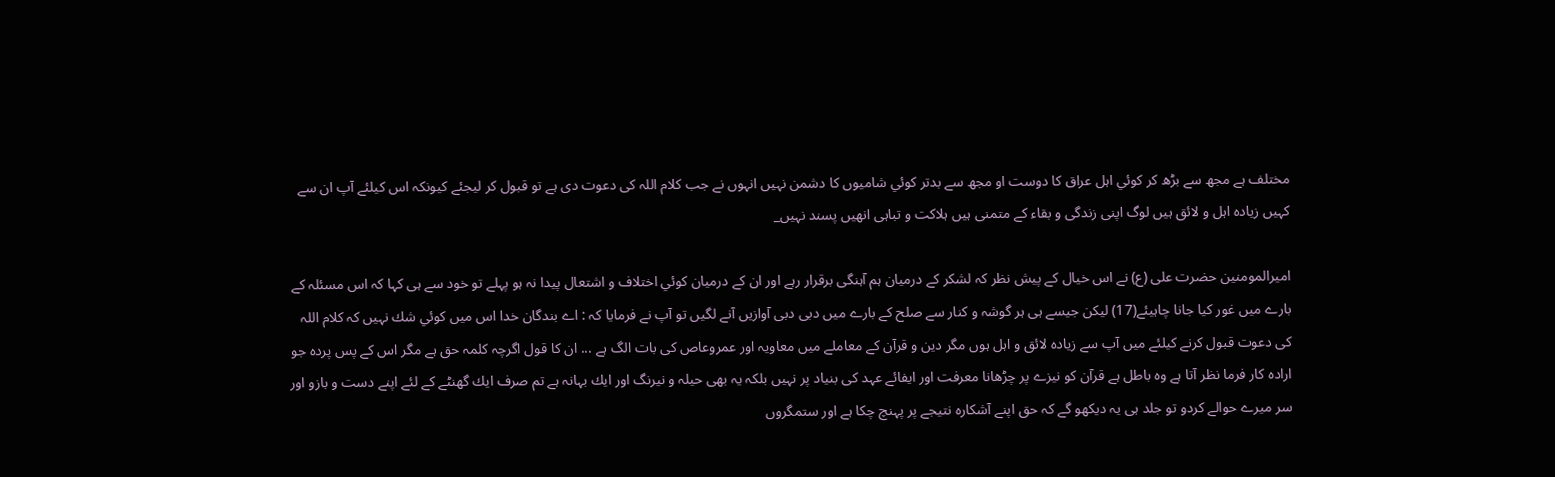مختلف ہے مجھ سے بڑھ كر كوئي اہل عراق كا دوست او مجھ سے بدتر كوئي شاميوں كا دشمن نہيں انہوں نے جب كلام اللہ كى دعوت دى ہے تو قبول كر ليجئے كيونكہ اس كيلئے آپ ان سے كہيں زيادہ اہل و لائق ہيں لوگ اپنى زندگى و بقاء كے متمنى ہيں ہلاكت و تباہى انھيں پسند نہيں_

اميرالمومنين حضرت على (ع) نے اس خيال كے پيش نظر كہ لشكر كے درميان ہم آہنگى برقرار رہے اور ان كے درميان كوئي اختلاف و اشتعال پيدا نہ ہو پہلے تو خود سے ہى كہا كہ اس مسئلہ كے بارے ميں غور كيا جانا چاہيئے(17) ليكن جيسے ہى ہر گوشہ و كنار سے صلح كے بارے ميں دبى دبى آوازيں آنے لگيں تو آپ نے فرمايا كہ : اے بندگان خدا اس ميں كوئي شك نہيں كہ كلام اللہ كى دعوت قبول كرنے كيلئے ميں آپ سے زيادہ لائق و اہل ہوں مگر دين و قرآن كے معاملے ميں معاويہ اور عمروعاص كى بات الگ ہے ... ان كا قول اگرچہ كلمہ حق ہے مگر اس كے پس پردہ جو ارادہ كار فرما نظر آتا ہے وہ باطل ہے قرآن كو نيزے پر چڑھانا معرفت اور ايفائے عہد كى بنياد پر نہيں بلكہ يہ بھى حيلہ و نيرنگ اور ايك بہانہ ہے تم صرف ايك گھنٹے كے لئے اپنے دست و بازو اور سر ميرے حوالے كردو تو جلد ہى يہ ديكھو گے كہ حق اپنے آشكارہ نتيجے پر پہنچ چكا ہے اور ستمگروں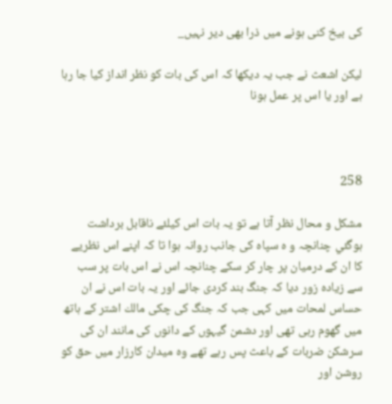كى بيخ كنى ہونے ميں ذرا بھى دير نہيں_

ليكن اشعث نے جب يہ ديكھا كہ اس كى بات كو نظر انداز كيا جا رہا ہے اور يا اس پر عمل ہونا



258

مشكل و محال نظر آتا ہے تو يہ بات اس كيلئے ناقابل برداشت ہوگئي چنانچہ و ہ سپاہ كى جانب روانہ ہوا تا كہ اپنے اس نظريے كا ان كے درميان پر چار كر سكے چنانچہ اس نے اس بات پر سب سے زيادہ زور ديا كہ جنگ بند كردى جائے اور يہ بات اس نے ان حساس لمحات ميں كہى جب كہ جنگ كى چكى مالك اشتر كے ہاتھ ميں گھوم رہى تھى اور دشمن گيہوں كے دانوں كى مانند ان كى سرشكن ضربات كے باعث پس رہے تھے وہ ميدان كارزار ميں حق كو روشن اور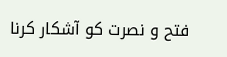فتح و نصرت كو آشكار كرنا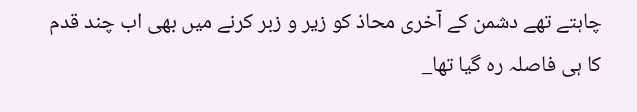چاہتے تھے دشمن كے آخرى محاذ كو زير و زبر كرنے ميں بھى اب چند قدم كا ہى فاصلہ رہ گيا تھا_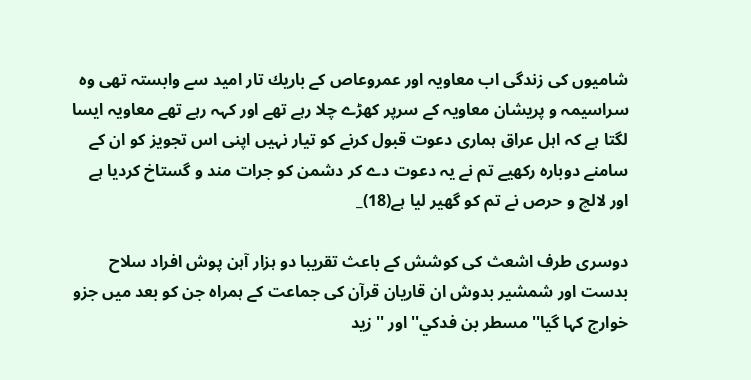شاميوں كى زندگى اب معاويہ اور عمروعاص كے باريك تار اميد سے وابستہ تھى وہ سراسيمہ و پريشان معاويہ كے سرپر كھڑے چلا رہے تھے اور كہہ رہے تھے معاويہ ايسا لگتا ہے كہ اہل عراق ہمارى دعوت قبول كرنے كو تيار نہيں اپنى اس تجويز كو ان كے سامنے دوبارہ ركھيے تم نے يہ دعوت دے كر دشمن كو جرات مند و گستاخ كرديا ہے اور لالچ و حرص نے تم كو گھير ليا ہے(18)_

دوسرى طرف اشعث كى كوشش كے باعث تقريبا دو ہزار آہن پوش افراد سلاح بدست اور شمشير بدوش ان قاريان قرآن كى جماعت كے ہمراہ جن كو بعد ميں جزو خوارج كہا گيا'' مسطر بن فدكي'' اور '' زيد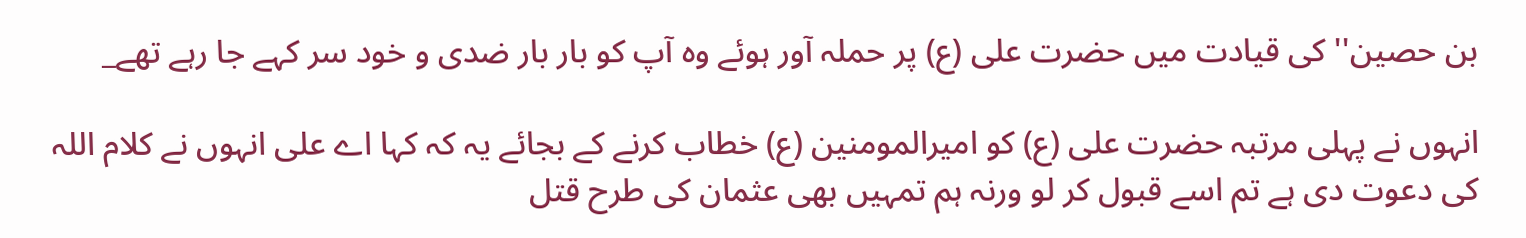بن حصين'' كى قيادت ميں حضرت على (ع) پر حملہ آور ہوئے وہ آپ كو بار بار ضدى و خود سر كہے جا رہے تھے_

انہوں نے پہلى مرتبہ حضرت على (ع) كو اميرالمومنين (ع) خطاب كرنے كے بجائے يہ كہ كہا اے على انہوں نے كلام اللہ كى دعوت دى ہے تم اسے قبول كر لو ورنہ ہم تمہيں بھى عثمان كى طرح قتل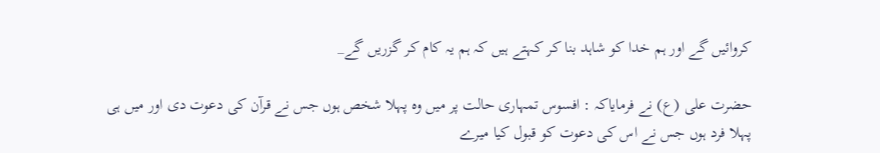كروائيں گے اور ہم خدا كو شاہد بنا كر كہتے ہيں كہ ہم يہ كام كر گزريں گے_

حضرت على (ع) نے فرماياكہ : افسوس تمہارى حالت پر ميں وہ پہلا شخص ہوں جس نے قرآن كى دعوت دى اور ميں ہى پہلا فرد ہوں جس نے اس كى دعوت كو قبول كيا ميرے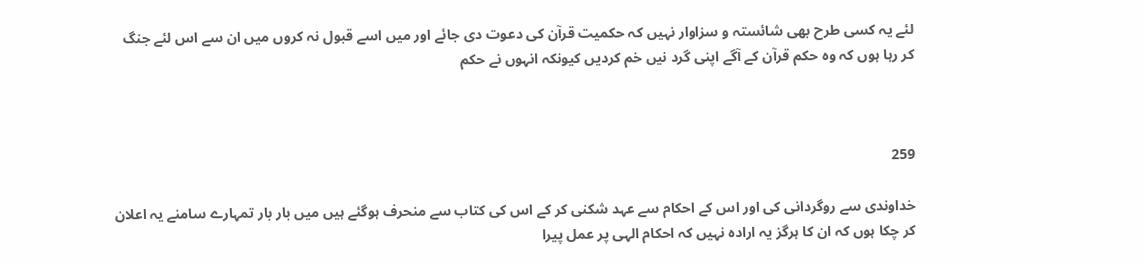لئے يہ كسى طرح بھى شائستہ و سزاوار نہيں كہ حكميت قرآن كى دعوت دى جائے اور ميں اسے قبول نہ كروں ميں ان سے اس لئے جنگ كر رہا ہوں كہ وہ حكم قرآن كے آگے اپنى گرد نيں خم كرديں كيونكہ انہوں نے حكم



259

خداوندى سے روگردانى كى اور اس كے احكام سے عہد شكنى كر كے اس كى كتاب سے منحرف ہوگئے ہيں ميں بار بار تمہارے سامنے يہ اعلان كر چكا ہوں كہ ان كا ہرگز يہ ارادہ نہيں كہ احكام الہى پر عمل پيرا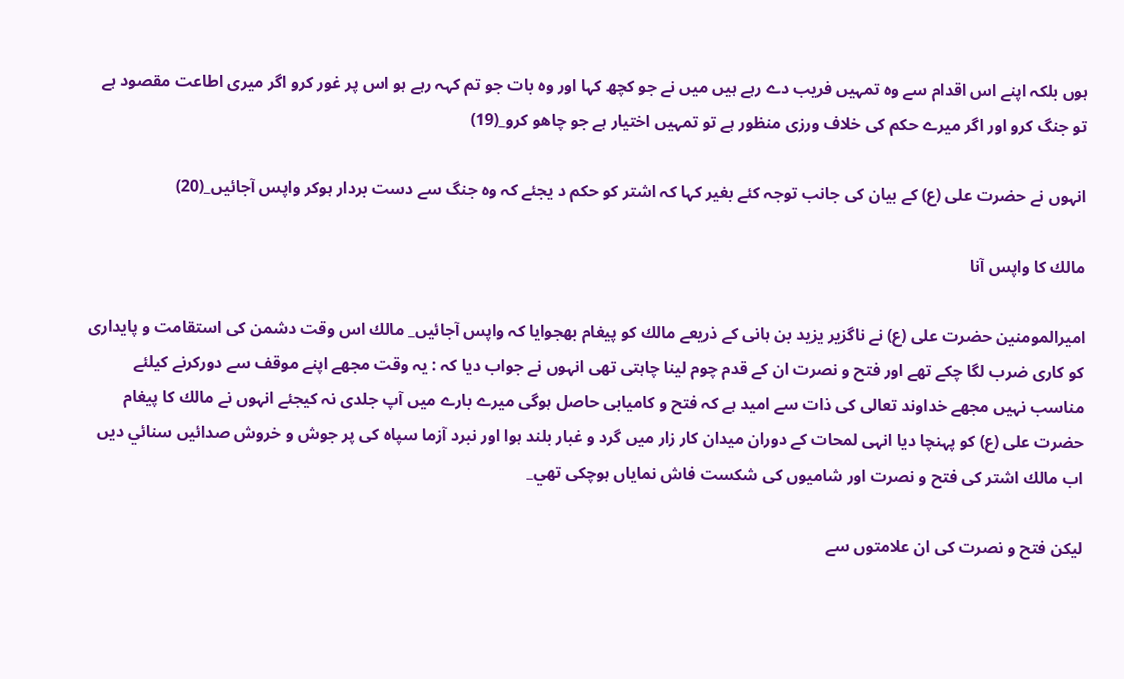ہوں بلكہ اپنے اس اقدام سے وہ تمہيں فريب دے رہے ہيں ميں نے جو كچھ كہا اور وہ بات جو تم كہہ رہے ہو اس پر غور كرو اگر ميرى اطاعت مقصود ہے تو جنگ كرو اور اگر ميرے حكم كى خلاف ورزى منظور ہے تو تمہيں اختيار ہے جو چاھو كرو_(19)

انہوں نے حضرت على (ع) كے بيان كى جانب توجہ كئے بغير كہا كہ اشتر كو حكم د يجئے كہ وہ جنگ سے دست بردار ہوكر واپس آجائيں_(20)

مالك كا واپس آنا

اميرالمومنين حضرت على (ع) نے ناگزير يزيد بن ہانى كے ذريعے مالك كو پيغام بھجوايا كہ واپس آجائيں_ مالك اس وقت دشمن كى استقامت و پايدارى كو كارى ضرب لگا چكے تھے اور فتح و نصرت ان كے قدم چوم لينا چاہتى تھى انہوں نے جواب ديا كہ : يہ وقت مجھے اپنے موقف سے دوركرنے كيلئے مناسب نہيں مجھے خداوند تعالى كى ذات سے اميد ہے كہ فتح و كاميابى حاصل ہوگى ميرے بارے ميں آپ جلدى نہ كيجئے انہوں نے مالك كا پيغام حضرت على (ع) كو پہنچا ديا انہى لمحات كے دوران ميدان كار زار ميں گرد و غبار بلند ہوا اور نبرد آزما سپاہ كى پر جوش و خروش صدائيں سنائي ديں اب مالك اشتر كى فتح و نصرت اور شاميوں كى شكست فاش نماياں ہوچكى تھي_

ليكن فتح و نصرت كى ان علامتوں سے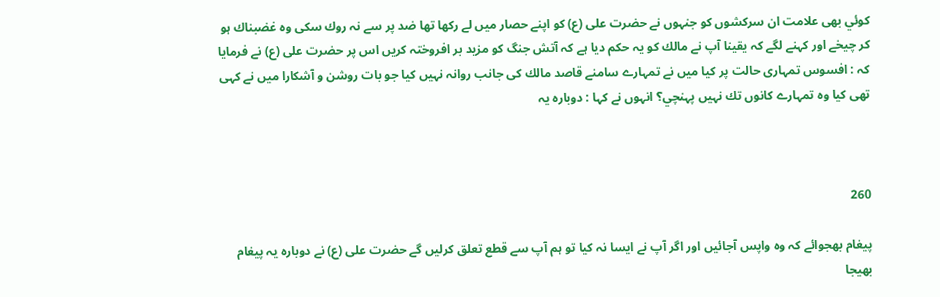كوئي بھى علامت ان سركشوں كو جنہوں نے حضرت على (ع) كو اپنے حصار ميں لے ركھا تھا ضد پر سے نہ روك سكى وہ غضبناك ہو كر چيخے اور كہنے لگے كہ يقينا آپ نے مالك كو يہ حكم ديا ہے كہ آتش جنگ كو مزيد بر افروختہ كريں اس پر حضرت على (ع) نے فرمايا كہ : افسوس تمہارى حالت پر كيا ميں نے تمہارے سامنے قاصد مالك كى جانب روانہ نہيں كيا جو بات روشن و آشكارا ميں نے كہى تھى كيا وہ تمہارے كانوں تك نہيں پہنچي؟ انہوں نے كہا : دوبارہ يہ



260

پيغام بھجوائے كہ وہ واپس آجائيں اور اگر آپ نے ايسا نہ كيا تو ہم آپ سے قطع تعلق كرليں گے حضرت على (ع) نے دوبارہ يہ پيغام بھيجا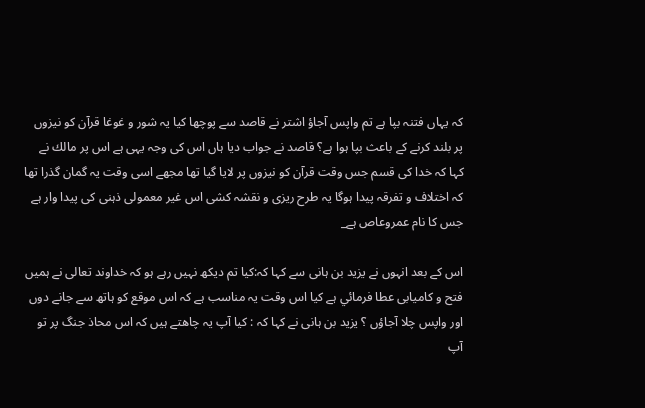كہ يہاں فتنہ بپا ہے تم واپس آجاؤ اشتر نے قاصد سے پوچھا كيا يہ شور و غوغا قرآن كو نيزوں پر بلند كرنے كے باعث بپا ہوا ہے؟ قاصد نے جواب ديا ہاں اس كى وجہ يہى ہے اس پر مالك نے كہا كہ خدا كى قسم جس وقت قرآن كو نيزوں پر لايا گيا تھا مجھے اسى وقت يہ گمان گذرا تھا كہ اختلاف و تفرقہ پيدا ہوگا يہ طرح ريزى و نقشہ كشى اس غير معمولى ذہنى كى پيدا وار ہے جس كا نام عمروعاص ہے_

اس كے بعد انہوں نے يزيد بن ہانى سے كہا كہ:كيا تم ديكھ نہيں رہے ہو كہ خداوند تعالى نے ہميں فتح و كاميابى عطا فرمائي ہے كيا اس وقت يہ مناسب ہے كہ اس موقع كو ہاتھ سے جانے دوں اور واپس چلا آجاؤں ؟ يزيد بن ہانى نے كہا كہ : كيا آپ يہ چاھتے ہيں كہ اس محاذ جنگ پر تو آپ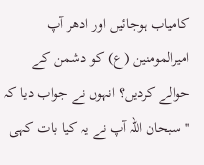كامياب ہوجائيں اور ادھر آپ اميرالمومنين (ع) كو دشمن كے حوالے كرديں؟ انہوں نے جواب ديا كہ '' سبحان اللہ آپ نے يہ كيا بات كہى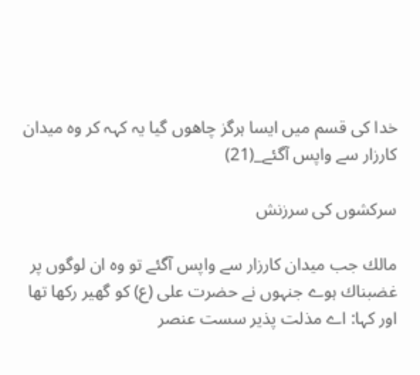خدا كى قسم ميں ايسا ہرگز چاھوں گيا يہ كہہ كر وہ ميدان كارزار سے واپس آگئے_(21)

سركشوں كى سرزنش

مالك جب ميدان كارزار سے واپس آگئے تو وہ ان لوگوں پر غضبناك ہوے جنہوں نے حضرت على (ع) كو گھير ركھا تھا اور كہا: اے مذلت پذير سست عنصر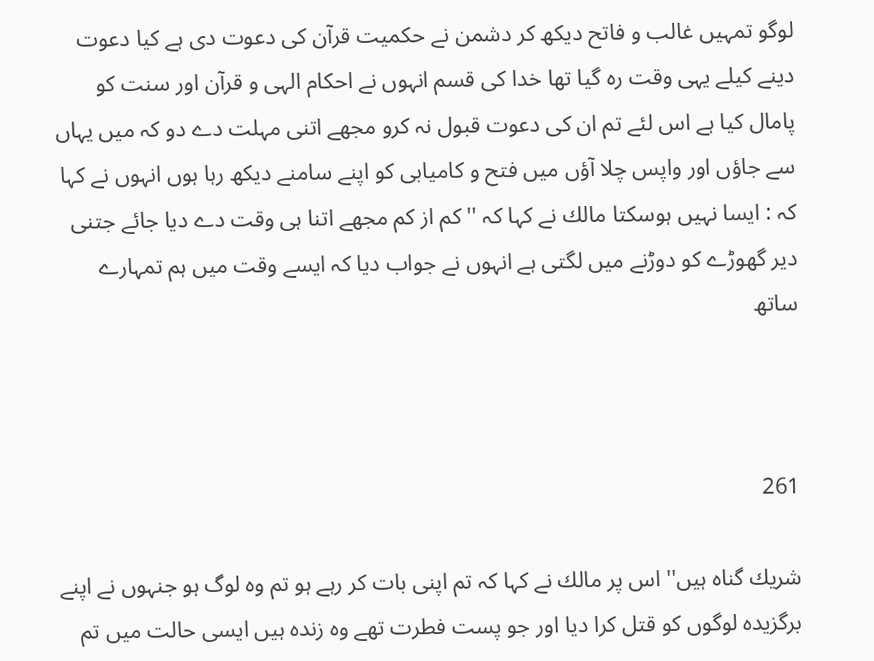لوگو تمہيں غالب و فاتح ديكھ كر دشمن نے حكميت قرآن كى دعوت دى ہے كيا دعوت دينے كيلے يہى وقت رہ گيا تھا خدا كى قسم انہوں نے احكام الہى و قرآن اور سنت كو پامال كيا ہے اس لئے تم ان كى دعوت قبول نہ كرو مجھے اتنى مہلت دے دو كہ ميں يہاں سے جاؤں اور واپس چلا آؤں ميں فتح و كاميابى كو اپنے سامنے ديكھ رہا ہوں انہوں نے كہا كہ : ايسا نہيں ہوسكتا مالك نے كہا كہ '' كم از كم مجھے اتنا ہى وقت دے ديا جائے جتنى دير گھوڑے كو دوڑنے ميں لگتى ہے انہوں نے جواب ديا كہ ايسے وقت ميں ہم تمہارے ساتھ



261

شريك گناہ ہيں'' اس پر مالك نے كہا كہ تم اپنى بات كر رہے ہو تم وہ لوگ ہو جنہوں نے اپنے برگزيدہ لوگوں كو قتل كرا ديا اور جو پست فطرت تھے وہ زندہ ہيں ايسى حالت ميں تم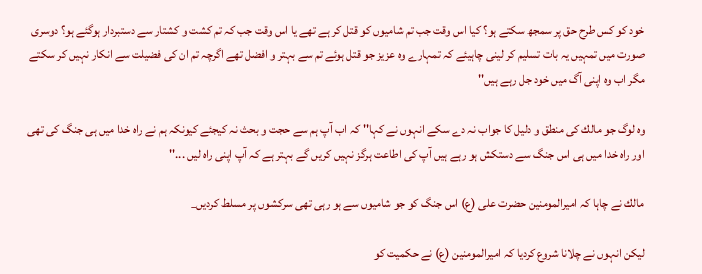خود كو كس طرح حق پر سمجھ سكتے ہو؟ كيا اس وقت جب تم شاميوں كو قتل كر ہے تھے يا اس وقت جب كہ تم كشت و كشتار سے دستبردار ہوگئے ہو؟ دوسرى صورت ميں تمہيں يہ بات تسليم كر لينى چاہيئے كہ تمہارے وہ عزيز جو قتل ہوئے تم سے بہتر و افضل تھے اگرچہ تم ان كى فضيلت سے انكار نہيں كر سكتے مگر اب وہ اپنى آگ ميں خود جل رہے ہيں''

وہ لوگ جو مالك كى منطق و دليل كا جواب نہ دے سكے انہوں نے كہا'' كہ اب آپ ہم سے حجت و بحث نہ كيجئے كيونكہ ہم نے راہ خدا ميں ہى جنگ كى تھى اور راہ خدا ميں ہى اس جنگ سے دستكش ہو رہے ہيں آپ كى اطاعت ہرگز نہيں كريں گے بہتر ہے كہ آپ اپنى راہ ليں ...''

مالك نے چاہا كہ اميرالمومنين حضرت على (ع) اس جنگ كو جو شاميوں سے ہو رہى تھى سركشوں پر مسلط كرديں_

ليكن انہوں نے چلانا شروع كرديا كہ اميرالمومنين (ع) نے حكميت كو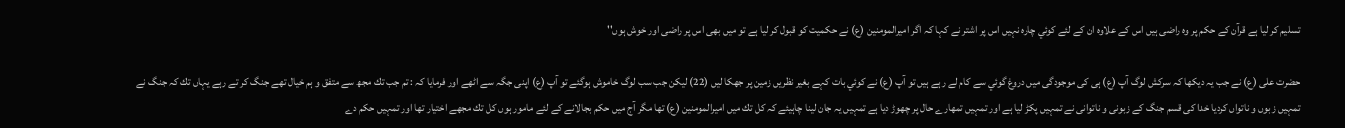تسليم كر ليا ہے قرآن كے حكم پر وہ راضى ہيں اس كے علاوہ ان كے لئے كوئي چارہ نہيں اس پر اشتر نے كہا كہ اگر اميرالمومنين (ع) نے حكميت كو قبول كر ليا ہے تو ميں بھى اس پر راضى اور خوش ہوں''

حضرت على (ع) نے جب يہ ديكھا كہ سركش لوگ آپ (ع) ہى كى موجودگى ميں دروغ گوئي سے كام لے رہے ہيں تو آپ (ع) نے كوئي بات كہے بغير نظريں زمين پر جھكا ليں (22) ليكن جب سب لوگ خاموش ہوگئے تو آپ (ع) اپنى جگہ سے اٹھے اور فرمايا كہ : تم جب تك مجھ سے متفق و ہم خيال تھے جنگ كر تے رہے يہاں تك كہ جنگ نے تمہيں زبوں و ناتواں كرديا خدا كى قسم جنگ كے زبونى و ناتوانى نے تمہيں پكڑ ليا ہے اور تمہيں تمھارے حال پر چھوڑ ديا ہے تمہيں يہ جان لينا چاہيئے كہ كل تك ميں اميرالمومنين (ع) تھا مگر آج ميں حكم بجالانے كے لئے مامور ہوں كل تك مجھے اختيار تھا اور تمہيں حكم دے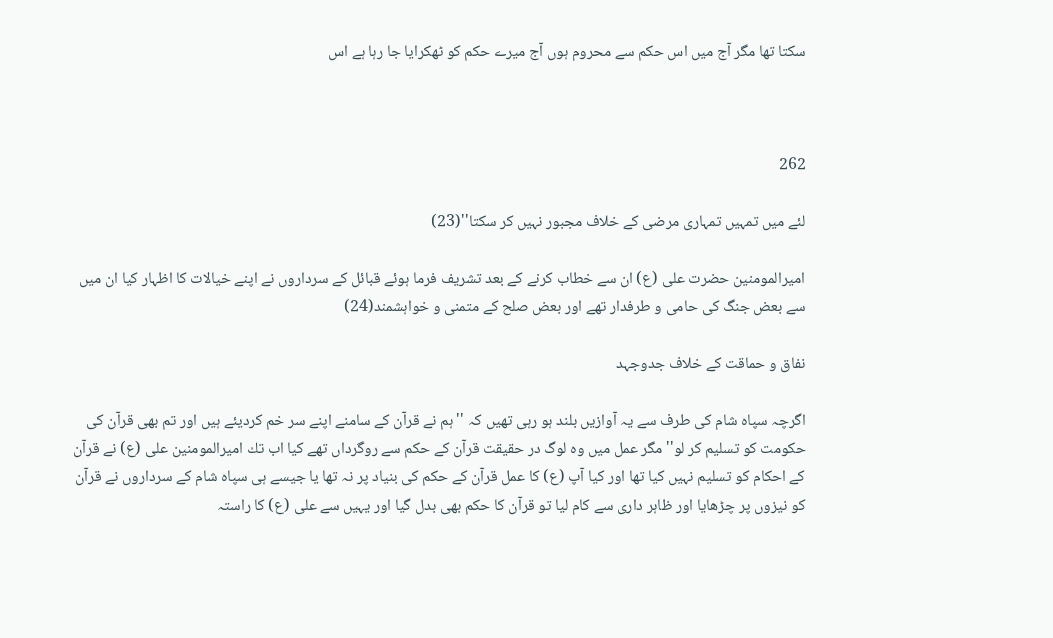سكتا تھا مگر آج ميں اس حكم سے محروم ہوں آج ميرے حكم كو ٹھكرايا جا رہا ہے اس



262

لئے ميں تمہيں تمہارى مرضى كے خلاف مجبور نہيں كر سكتا''(23)

اميرالمومنين حضرت على (ع) ان سے خطاب كرنے كے بعد تشريف فرما ہوئے قبائل كے سرداروں نے اپنے خيالات كا اظہار كيا ان ميں سے بعض جنگ كى حامى و طرفدار تھے اور بعض صلح كے متمنى و خواہشمند(24)

نفاق و حماقت كے خلاف جدوجہد

اگرچہ سپاہ شام كى طرف سے يہ آوازيں بلند ہو رہى تھيں كہ '' ہم نے قرآن كے سامنے اپنے سر خم كرديئے ہيں اور تم بھى قرآن كى حكومت كو تسليم كر لو'' مگر عمل ميں وہ لوگ در حقيقت قرآن كے حكم سے روگرداں تھے كيا اب تك اميرالمومنين على (ع) نے قرآن كے احكام كو تسليم نہيں كيا تھا اور كيا آپ (ع) كا عمل قرآن كے حكم كى بنياد پر نہ تھا يا جيسے ہى سپاہ شام كے سرداروں نے قرآن كو نيزوں پر چڑھايا اور ظاہر دارى سے كام ليا تو قرآن كا حكم بھى بدل گيا اور يہيں سے على (ع) كا راستہ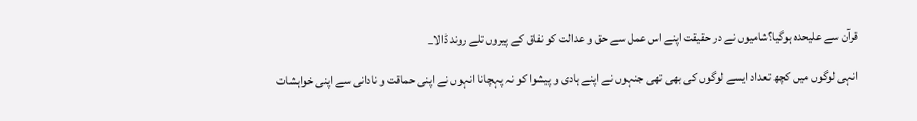قرآن سے عليحدہ ہوگيا؟شاميوں نے در حقيقت اپنے اس عمل سے حق و عدالت كو نفاق كے پيروں تلے روند ڈالا_

انہى لوگوں ميں كچھ تعداد ايسے لوگوں كى بھى تھى جنہوں نے اپنے ہادى و پيشوا كو نہ پہچانا انہوں نے اپنى حماقت و نادانى سے اپنى خواہشات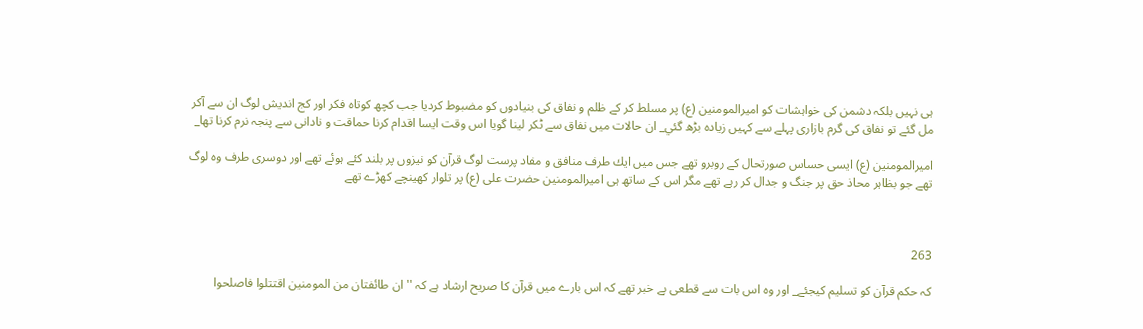ہى نہيں بلكہ دشمن كى خواہشات كو اميرالمومنين (ع) پر مسلط كر كے ظلم و نفاق كى بنيادوں كو مضبوط كرديا جب كچھ كوتاہ فكر اور كج انديش لوگ ان سے آكر مل گئے تو نفاق كى گرم بازارى پہلے سے كہيں زيادہ بڑھ گئي_ ان حالات ميں نفاق سے ٹكر لينا گويا اس وقت ايسا اقدام كرنا حماقت و نادانى سے پنجہ نرم كرنا تھا_

اميرالمومنين (ع) ايسى حساس صورتحال كے روبرو تھے جس ميں ايك طرف منافق و مفاد پرست لوگ قرآن كو نيزوں پر بلند كئے ہوئے تھے اور دوسرى طرف وہ لوگ تھے جو بظاہر محاذ حق پر جنگ و جدال كر رہے تھے مگر اس كے ساتھ ہى اميرالمومنين حضرت على (ع) پر تلوار كھينچے كھڑے تھے



263

كہ حكم قرآن كو تسليم كيجئے_ اور وہ اس بات سے قطعى بے خبر تھے كہ اس بارے ميں قرآن كا صريح ارشاد ہے كہ '' ان طائفتان من المومنين اقتتلوا فاصلحوا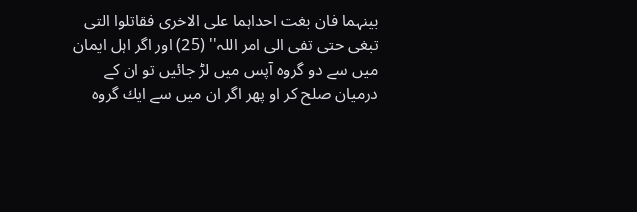بينہما فان بغت احداہما على الاخرى فقاتلوا التى تبغى حتى تفى الى امر اللہ'' (25) اور اگر اہل ايمان ميں سے دو گروہ آپس ميں لڑ جائيں تو ان كے درميان صلح كر او پھر اگر ان ميں سے ايك گروہ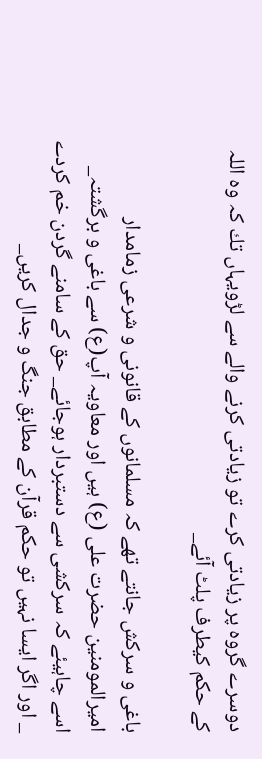دوسرے گروہ پر زيادتى كرے تو زيادتى كرنے والے سے لڑويہاں تك كہ وہ اللہ كے حكم كيطرف پلٹ آئے_

باغى و سركش جانتے تھے كہ مسلمانوں كے قانونى و شرعى زمامدار اميرالمومنين حضرت على (ع) ہيں اور معاويہ آپ(ع) سے باغى و برگشتہ_ اسے چاہيئے كہ سركشى سے دستبردار ہوجائے_ حق كے سامنے گردن خم كردے _ اور اگر ايسا نہيں تو حكم قرآن كے مطابق جنگ و جدال كريں_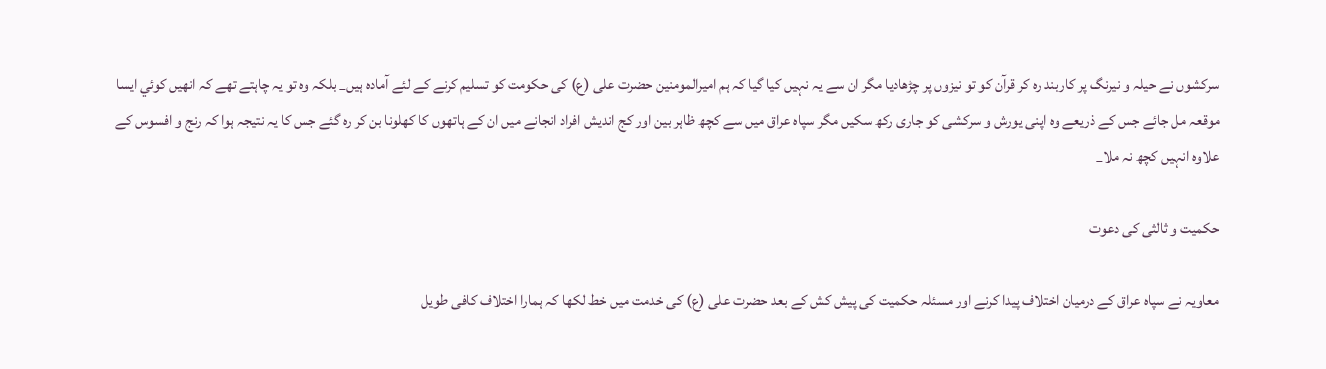سركشوں نے حيلہ و نيرنگ پر كاربند رہ كر قرآن كو تو نيزوں پر چڑھاديا مگر ان سے يہ نہيں كيا گيا كہ ہم اميرالمومنين حضرت على (ع) كى حكومت كو تسليم كرنے كے لئے آمادہ ہيں_ بلكہ وہ تو يہ چاہتے تھے كہ انھيں كوئي ايسا موقعہ مل جائے جس كے ذريعے وہ اپنى يورش و سركشى كو جارى ركھ سكيں مگر سپاہ عراق ميں سے كچھ ظاہر بين اور كج انديش افراد انجانے ميں ان كے ہاتھوں كا كھلونا بن كر رہ گئے جس كا يہ نتيجہ ہوا كہ رنج و افسوس كے علاوہ انہيں كچھ نہ ملا_

حكميت و ثالثى كى دعوت

معاويہ نے سپاہ عراق كے درميان اختلاف پيدا كرنے اور مسئلہ حكميت كى پيش كش كے بعد حضرت على (ع) كى خدمت ميں خط لكھا كہ ہمارا اختلاف كافى طويل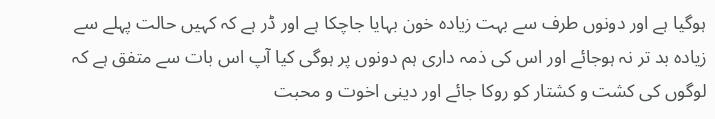ہوگيا ہے اور دونوں طرف سے بہت زيادہ خون بہايا جاچكا ہے اور ڈر ہے كہ كہيں حالت پہلے سے زيادہ بد تر نہ ہوجائے اور اس كى ذمہ دارى ہم دونوں پر ہوگى كيا آپ اس بات سے متفق ہے كہ لوگوں كى كشت و كشتار كو روكا جائے اور دينى اخوت و محبت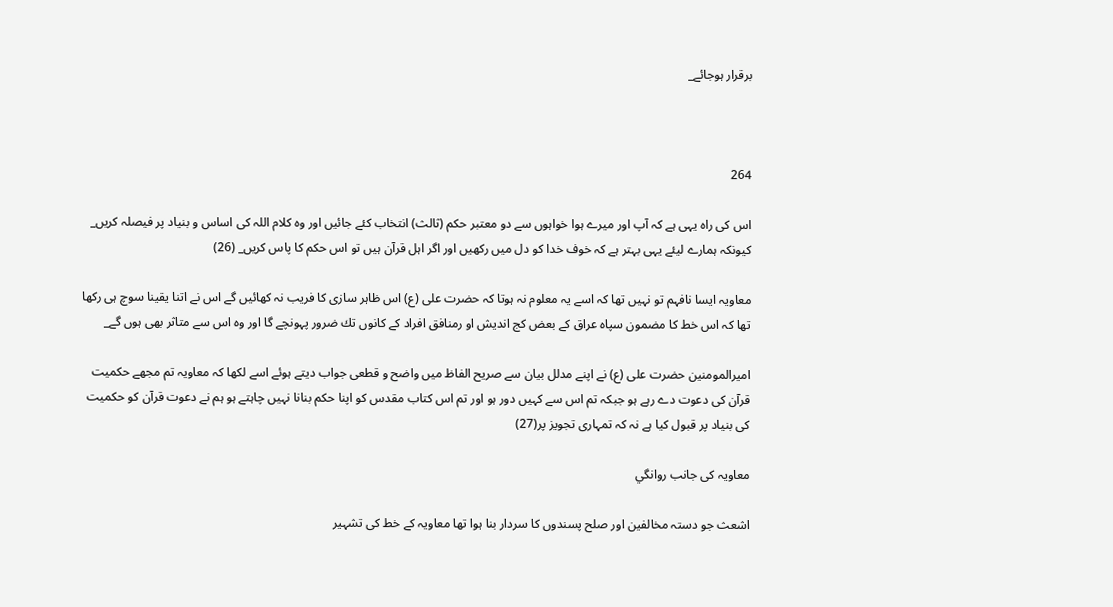برقرار ہوجائے_



264

اس كى راہ يہى ہے كہ آپ اور ميرے ہوا خواہوں سے دو معتبر حكم (ثالث) انتخاب كئے جائيں اور وہ كلام اللہ كى اساس و بنياد پر فيصلہ كريں_ كيونكہ ہمارے ليئے يہى بہتر ہے كہ خوف خدا كو دل ميں ركھيں اور اگر اہل قرآن ہيں تو اس حكم كا پاس كريں_ (26)

معاويہ ايسا نافہم تو نہيں تھا كہ اسے يہ معلوم نہ ہوتا كہ حضرت على (ع) اس ظاہر سازى كا فريب نہ كھائيں گے اس نے اتنا يقينا سوچ ہى ركھا تھا كہ اس خط كا مضمون سپاہ عراق كے بعض كج انديش او رمنافق افراد كے كانوں تك ضرور پہونچے گا اور وہ اس سے متاثر بھى ہوں گے_

اميرالمومنين حضرت على (ع) نے اپنے مدلل بيان سے صريح الفاظ ميں واضح و قطعى جواب ديتے ہوئے اسے لكھا كہ معاويہ تم مجھے حكميت قرآن كى دعوت دے رہے ہو جبكہ تم اس سے كہيں دور ہو اور تم اس كتاب مقدس كو اپنا حكم بنانا نہيں چاہتے ہو ہم نے دعوت قرآن كو حكميت كى بنياد پر قبول كيا ہے نہ كہ تمہارى تجويز پر(27)

معاويہ كى جانب روانگي

اشعث جو دستہ مخالفين اور صلح پسندوں كا سردار بنا ہوا تھا معاويہ كے خط كى تشہير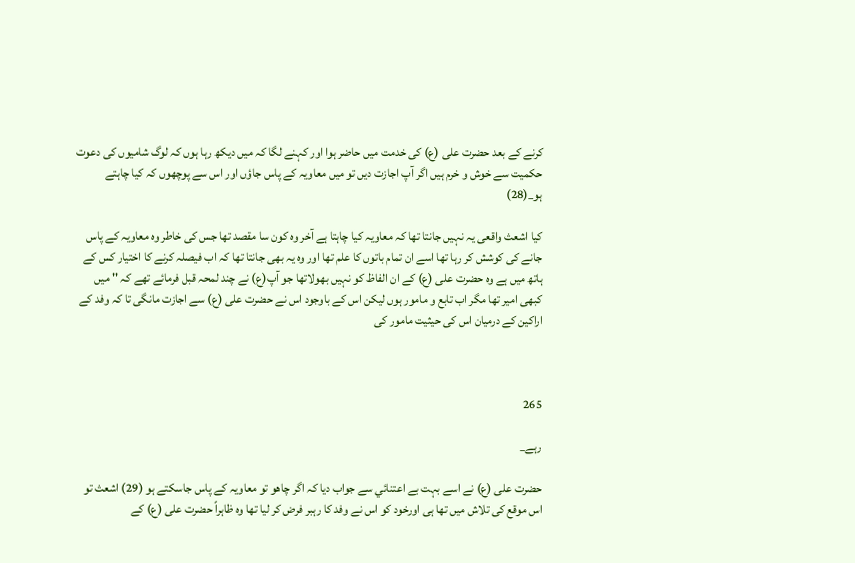كرنے كے بعد حضرت على (ع) كى خدمت ميں حاضر ہوا اور كہنے لگا كہ ميں ديكھ رہا ہوں كہ لوگ شاميوں كى دعوت حكميت سے خوش و خرم ہيں اگر آپ اجازت ديں تو ميں معاويہ كے پاس جاؤں اور اس سے پوچھوں كہ كيا چاہتے ہو_(28)

كيا اشعث واقعى يہ نہيں جانتا تھا كہ معاويہ كيا چاہتا ہے آخر وہ كون سا مقصد تھا جس كى خاطر وہ معاويہ كے پاس جانے كى كوشش كر رہا تھا اسے ان تمام باتوں كا علم تھا اور وہ يہ بھى جانتا تھا كہ اب فيصلہ كرنے كا اختيار كس كے ہاتھ ميں ہے وہ حضرت على (ع) كے ان الفاظ كو نہيں بھولاتھا جو آپ(ع) نے چند لمحہ قبل فرمائے تھے كہ '' ميں كبھى امير تھا مگر اب تابع و مامور ہوں ليكن اس كے باوجود اس نے حضرت على (ع) سے اجازت مانگى تا كہ وفد كے اراكين كے درميان اس كى حيثيت مامور كى



265

رہے_

حضرت على (ع) نے اسے بہت بے اعتنائي سے جواب ديا كہ اگر چاھو تو معاويہ كے پاس جاسكتے ہو (29) اشعث تو اس موقع كى تلاش ميں تھا ہى اورخود كو اس نے وفد كا رہبر فرض كر ليا تھا وہ ظاہراً حضرت على (ع) كے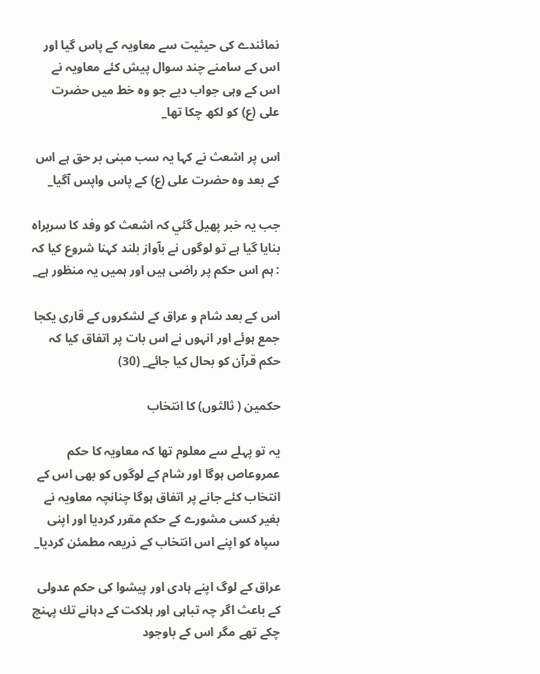نمائندے كى حيثيت سے معاويہ كے پاس گيا اور اس كے سامنے چند سوال پيش كئے معاويہ نے اس كے وہى جواب ديے جو وہ خط ميں حضرت على (ع) كو لكھ چكا تھا_

اس پر اشعث نے كہا يہ سب مبنى بر حق ہے اس كے بعد وہ حضرت على (ع) كے پاس واپس آگيا_

جب يہ خبر پھيل گئي كہ اشعث كو وفد كا سربراہ بنايا گيا ہے تو لوگوں نے بآواز بلند كہنا شروع كيا كہ : ہم اس حكم پر راضى ہيں اور ہميں يہ منظور ہے_

اس كے بعد شام و عراق كے لشكروں كے قارى يكجا جمع ہوئے اور انہوں نے اس بات پر اتفاق كيا كہ حكم قرآن كو بحال كيا جائے_ (30)

حكمين ( ثالثوں) كا انتخاب

يہ تو پہلے سے معلوم تھا كہ معاويہ كا حكم عمروعاص ہوگا اور شام كے لوگوں كو بھى اس كے انتخاب كئے جانے پر اتفاق ہوگا چنانچہ معاويہ نے بغير كسى مشورے كے حكم مقرر كرديا اور اپنى سپاہ كو اپنے اس انتخاب كے ذريعہ مطمئن كرديا_

عراق كے لوگ اپنے ہادى اور پيشوا كى حكم عدولى كے باعث اگر چہ تباہى اور ہلاكت كے دہانے تك پہنچ چكے تھے مگر اس كے باوجود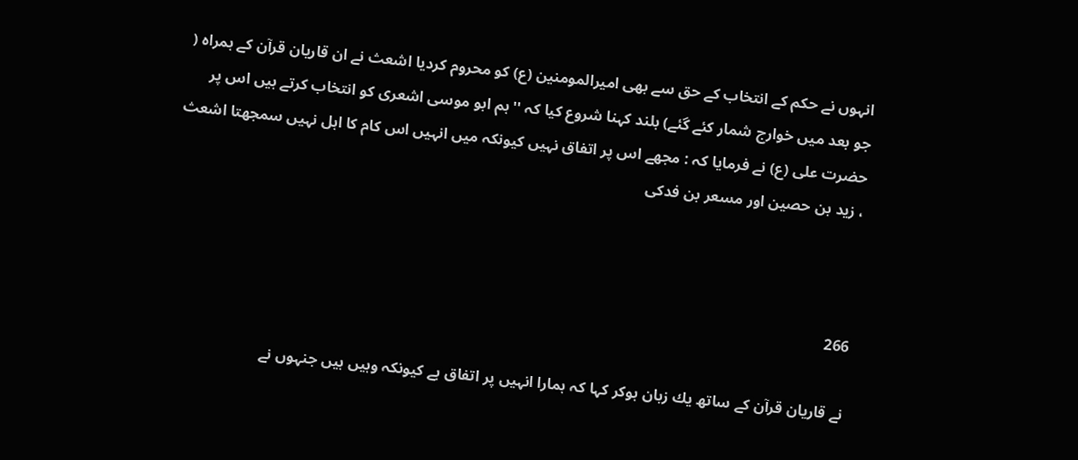انہوں نے حكم كے انتخاب كے حق سے بھى اميرالمومنين (ع) كو محروم كرديا اشعث نے ان قاريان قرآن كے ہمراہ ( جو بعد ميں خوارج شمار كئے گئے) بلند كہنا شروع كيا كہ '' ہم ابو موسى اشعرى كو انتخاب كرتے ہيں اس پر حضرت على (ع) نے فرمايا كہ : مجھے اس پر اتفاق نہيں كيونكہ ميں انہيں اس كام كا اہل نہيں سمجھتا اشعث ، زيد بن حصين اور مسعر بن فدكى



266

نے قاريان قرآن كے ساتھ يك زبان ہوكر كہا كہ ہمارا انہيں پر اتفاق ہے كيونكہ وہيں ہيں جنہوں نے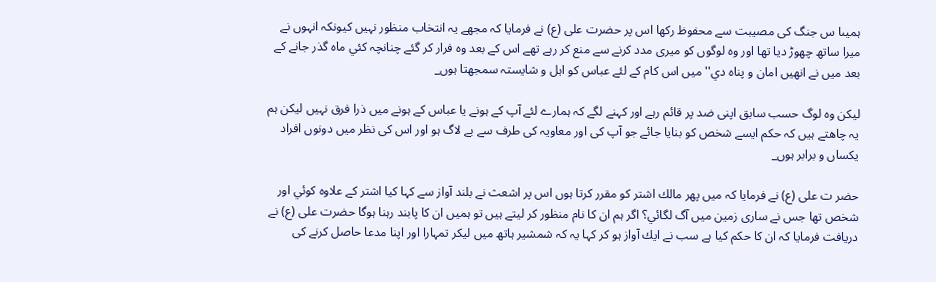ہميںا س جنگ كى مصيبت سے محفوظ ركھا اس پر حضرت على (ع) نے فرمايا كہ مجھے يہ انتخاب منظور نہيں كيونكہ انہوں نے ميرا ساتھ چھوڑ ديا تھا اور وہ لوگوں كو ميرى مدد كرنے سے منع كر رہے تھے اس كے بعد وہ فرار كر گئے چنانچہ كئي ماہ گذر جانے كے بعد ميں نے انھيں امان و پناہ دي'' ميں اس كام كے لئے عباس كو اہل و شايستہ سمجھتا ہوں_

ليكن وہ لوگ حسب سابق اپنى ضد پر قائم رہے اور كہنے لگے كہ ہمارے لئے آپ كے ہونے يا عباس كے ہونے ميں ذرا فرق نہيں ليكن ہم يہ چاھتے ہيں كہ حكم ايسے شخص كو بنايا جائے جو آپ كى اور معاويہ كى طرف سے بے لاگ ہو اور اس كى نظر ميں دونوں افراد يكساں و برابر ہوں_

حضر ت على (ع) نے فرمايا كہ ميں پھر مالك اشتر كو مقرر كرتا ہوں اس پر اشعث نے بلند آواز سے كہا كيا اشتر كے علاوہ كوئي اور شخص تھا جس نے سارى زمين ميں آگ لگائي؟ اگر ہم ان كا نام منظور كر ليتے ہيں تو ہميں ان كا پابند رہنا ہوگا حضرت على (ع) نے دريافت فرمايا كہ ان كا حكم كيا ہے سب نے ايك آواز ہو كر كہا يہ كہ شمشير ہاتھ ميں ليكر تمہارا اور اپنا مدعا حاصل كرنے كى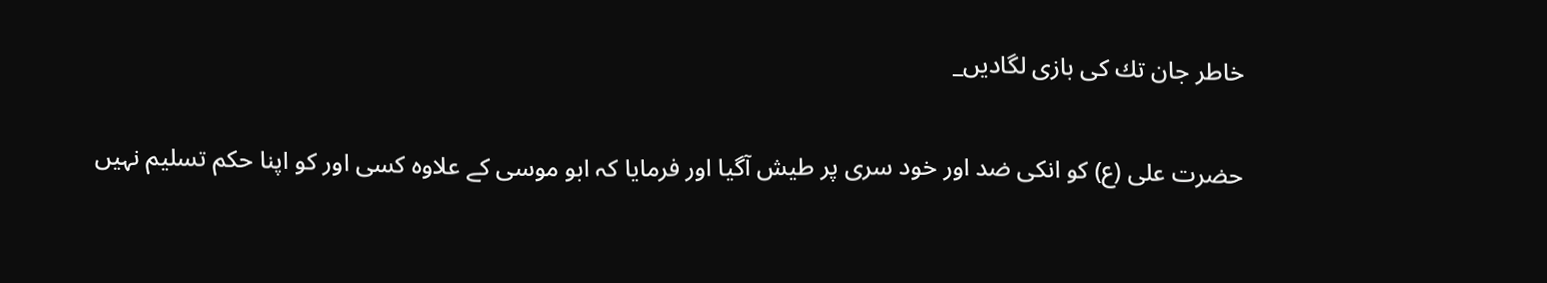خاطر جان تك كى بازى لگاديں_

حضرت على (ع) كو انكى ضد اور خود سرى پر طيش آگيا اور فرمايا كہ ابو موسى كے علاوہ كسى اور كو اپنا حكم تسليم نہيں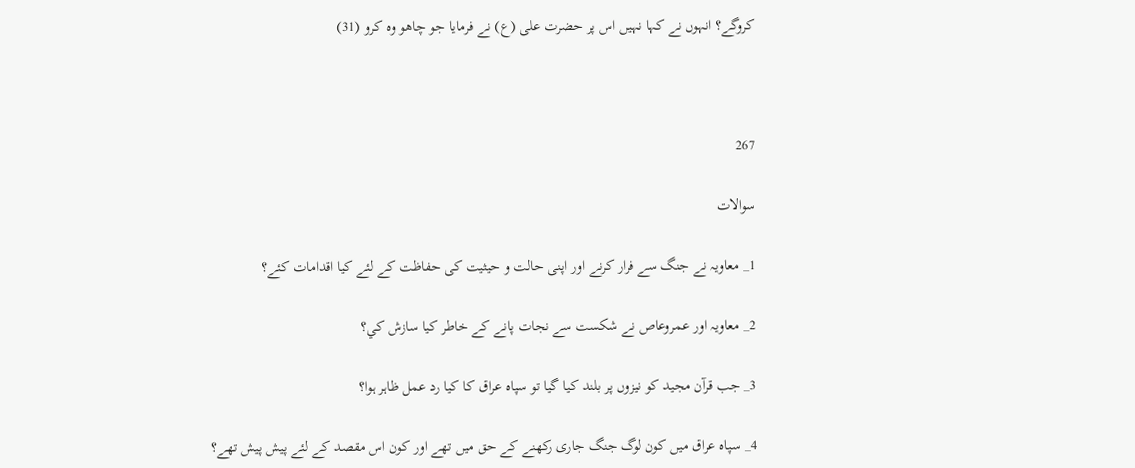كروگے؟ انہوں نے كہا نہيں اس پر حضرت على (ع) نے فرمايا جو چاھو وہ كرو (31)



267

سوالات

1_ معاويہ نے جنگ سے فرار كرنے اور اپنى حالت و حيثيت كى حفاظت كے لئے كيا اقدامات كئے؟

2_ معاويہ اور عمروعاص نے شكست سے نجات پانے كے خاطر كيا سازش كي؟

3_ جب قرآن مجيد كو نيزوں پر بلند كيا گيا تو سپاہ عراق كا كيا رد عمل ظاہر ہوا؟

4_ سپاہ عراق ميں كون لوگ جنگ جارى ركھنے كے حق ميں تھے اور كون اس مقصد كے لئے پيش پيش تھے؟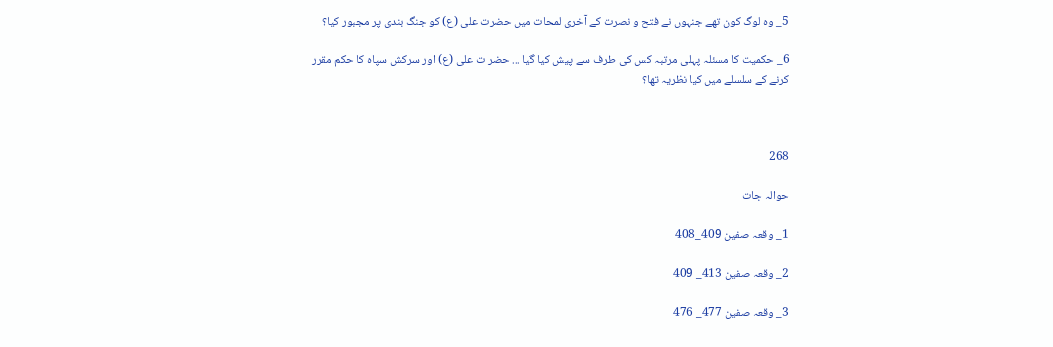5_ وہ لوگ كون تھے جنہوں نے فتح و نصرت كے آخرى لمحات ميں حضرت على (ع) كو جنگ بندى پر مجبور كيا؟

6_ حكميت كا مسئلہ پہلى مرتبہ كس كى طرف سے پيش كيا گيا ... حضر ت على (ع) اور سركش سپاہ كا حكم مقرر كرنے كے سلسلے ميں كيا نظريہ تھا؟



268

حوالہ جات

1_ وقعہ صفين 409_408

2_ وقعہ صفين 413_ 409

3_ وقعہ صفين 477_ 476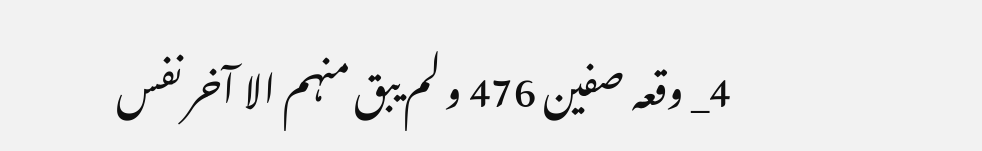4_ وقعہ صفين 476 و لم يبق منہم الا آخر نفس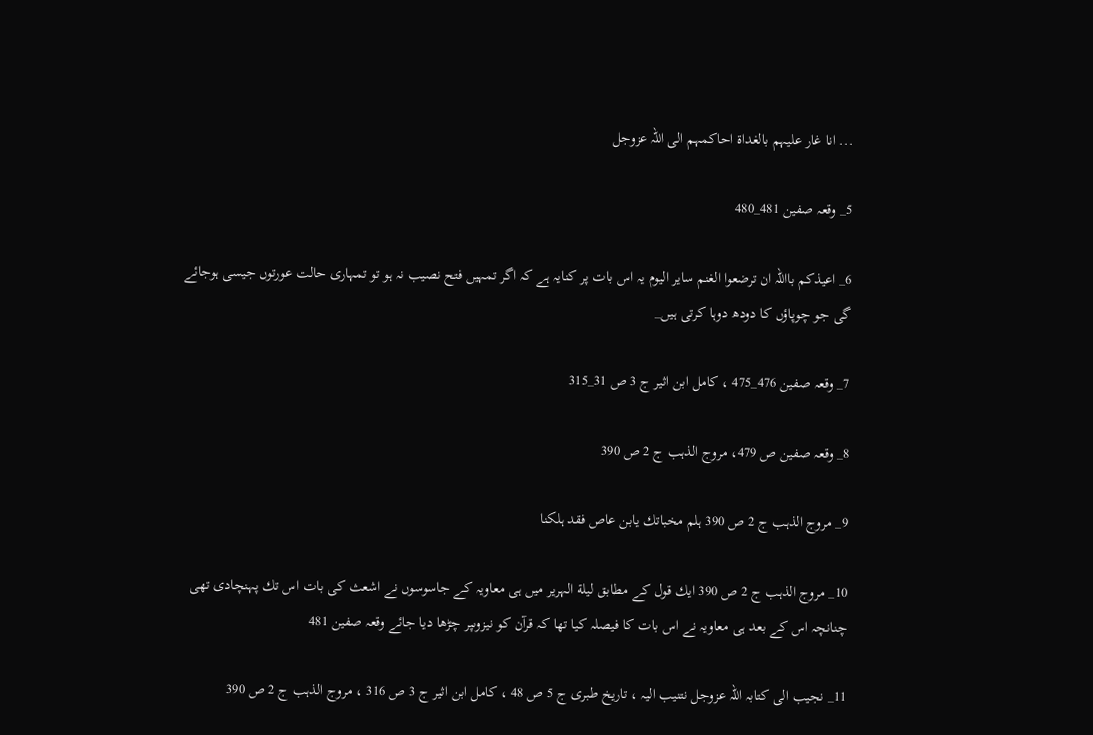... انا غار عليہم بالغداة احاكمہم الى اللہ عزوجل

5_ وقعہ صفين 481_480

6_ اعيذكم بااللہ ان ترضعوا الغنم ساير اليوم يہ اس بات پر كنايہ ہے كہ اگر تمہيں فتح نصيب نہ ہو تو تمہارى حالت عورتوں جيسى ہوجائے گى جو چوپاؤں كا دودھ دوہا كرتى ہيں_

7_ وقعہ صفين 476_475 ، كامل ابن اثير ج 3 ص 31_315

8_ وقعہ صفين ص 479، مروج الذہب ج 2 ص 390

9_ مروج الذہب ج 2 ص 390 ہلم مخباتك يابن عاص فقد ہلكنا

10_ مروج الذہب ج 2 ص 390 ايك قول كے مطابق ليلة الہرير ميں ہى معاويہ كے جاسوسوں نے اشعث كى بات اس تك پہنچادى تھى چنانچہ اس كے بعد ہى معاويہ نے اس بات كا فيصلہ كيا تھا كہ قرآن كو نيزوںپر چڑھا ديا جائے وقعہ صفين 481

11_ نجيب الى كتابہ اللہ عزوجل نتنيب اليہ ، تاريخ طبرى ج 5 ص 48 ، كامل ابن اثير ج 3 ص 316 ، مروج الذہب ج 2 ص 390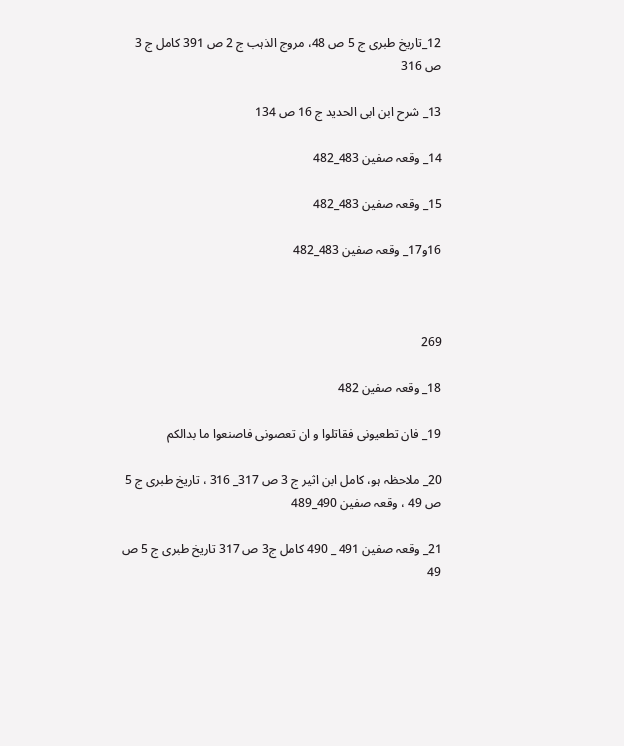12_تاريخ طبرى ج 5 ص 48، مروج الذہب ج 2 ص 391 كامل ج 3 ص 316

13_ شرح ابن ابى الحديد ج 16 ص 134

14_ وقعہ صفين 483_482

15_ وقعہ صفين 483_482

16و17_ وقعہ صفين 483_482



269

18_ وقعہ صفين 482

19_ فان تطعيونى فقاتلوا و ان تعصونى فاصنعوا ما بدالكم

20_ ملاحظہ ہو، كامل ابن اثير ج 3 ص 317_ 316 ، تاريخ طبرى ج 5 ص 49 ، وقعہ صفين 490_489

21_ وقعہ صفين 491 _ 490 كامل ج3 ص 317 تاريخ طبرى ج 5 ص 49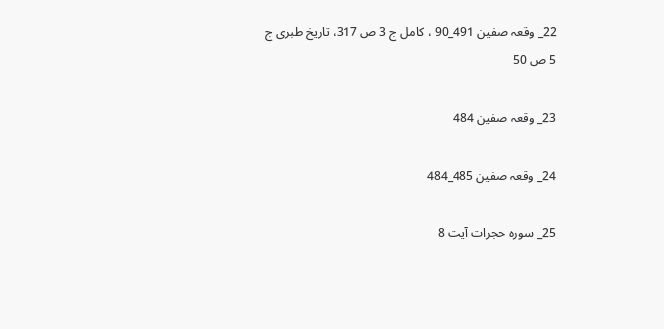22_ وقعہ صفين 491_90 ، كامل ج 3 ص 317، تاريخ طبرى ج 5 ص 50

23_ وقعہ صفين 484

24_ وقعہ صفين 485_484

25_ سورہ حجرات آيت 8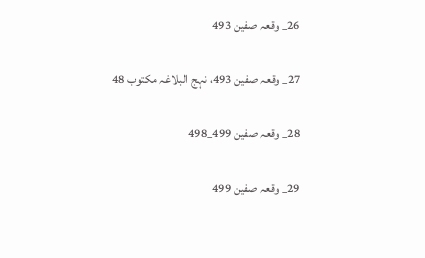26_ وقعہ صفين 493

27_ وقعہ صفين 493، نہج البلاغہ مكتوب 48

28_ وقعہ صفين 499_498

29_ وقعہ صفين 499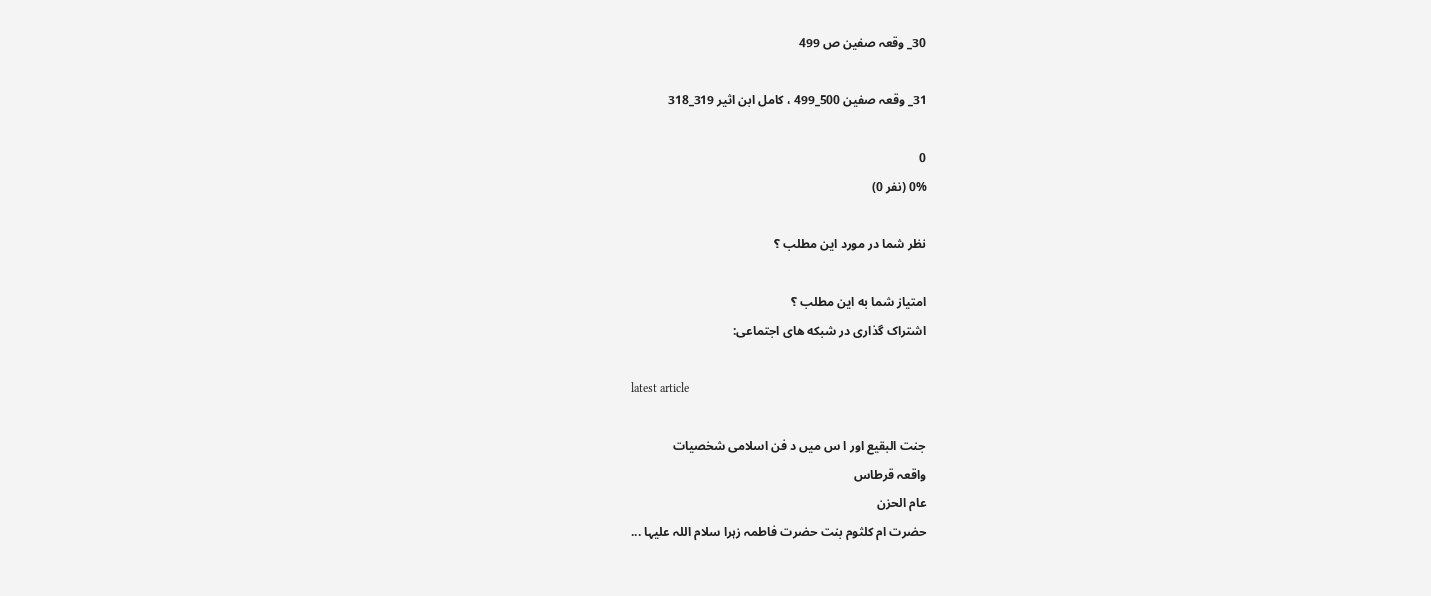30_ وقعہ صفين ص 499

31_ وقعہ صفين 500_499 ، كامل ابن اثير 319_318

0
0% (نفر 0)

نظر شما در مورد این مطلب ؟

امتیاز شما به این مطلب ؟
اشتراک گذاری در شبکه های اجتماعی:

latest article

جنت البقیع اور ا س میں د فن اسلامی شخصیات
واقعہ قرطاس
عام الحزن
حضرت ام کلثوم بنت حضرت فاطمہ زہرا سلام اللہ علیہا ...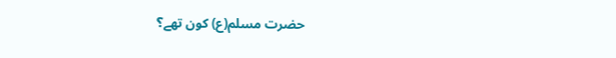حضرت مسلم(ع) کون تھے؟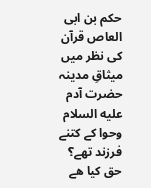حکم بن ابی العاص قرآن کی نظر میں
میثاقِ مدینہ
حضرت آدم علیه السلام وحوا کے کتنے فرزند تھے؟
حق کیا هے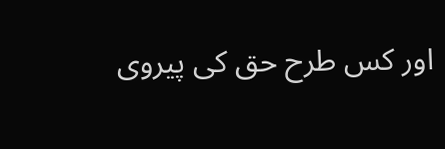اور کس طرح حق کی پیروی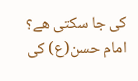کی جا سکتی هے؟
امام حسن(ع) کی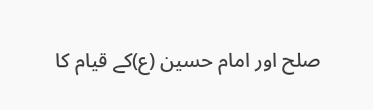صلح اور امام حسین (ع)کے قیام کا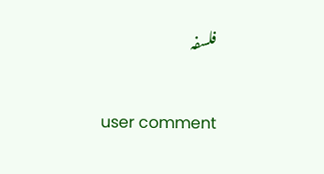فلسفہ


user comment